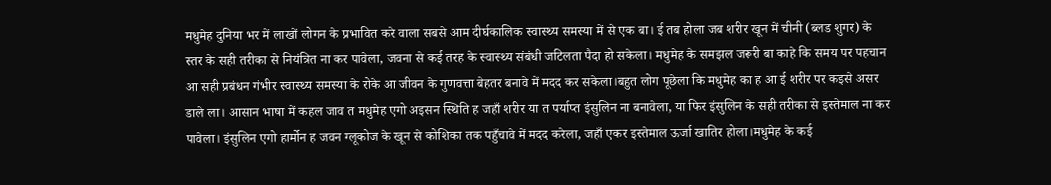मधुमेह दुनिया भर में लाखों लोगन के प्रभावित करे वाला सबसे आम दीर्घकालिक स्वास्थ्य समस्या में से एक बा। ई तब होला जब शरीर खून में चीनी (ब्लड शुगर) के स्तर के सही तरीका से नियंत्रित ना कर पावेला, जवना से कई तरह के स्वास्थ्य संबंधी जटिलता पैदा हो सकेला। मधुमेह के समझल जरूरी बा काहे कि समय पर पहचान आ सही प्रबंधन गंभीर स्वास्थ्य समस्या के रोके आ जीवन के गुणवत्ता बेहतर बनावे में मदद कर सकेला।बहुत लोग पूछेला कि मधुमेह का ह आ ई शरीर पर कइसे असर डाले ला। आसान भाषा में कहल जाव त मधुमेह एगो अइसन स्थिति ह जहाँ शरीर या त पर्याप्त इंसुलिन ना बनावेला, या फिर इंसुलिन के सही तरीका से इस्तेमाल ना कर पावेला। इंसुलिन एगो हार्मोन ह जवन ग्लूकोज के खून से कोशिका तक पहुँचावे में मदद करेला, जहाँ एकर इस्तेमाल ऊर्जा खातिर होला।मधुमेह के कई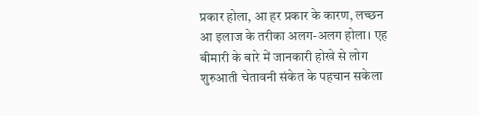प्रकार होला, आ हर प्रकार के कारण, लच्छन आ इलाज के तरीका अलग-अलग होला। एह बीमारी के बारे में जानकारी होखे से लोग शुरुआती चेतावनी संकेत के पहचान सकेला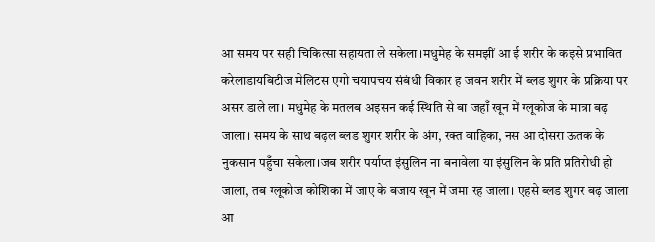आ समय पर सही चिकित्सा सहायता ले सकेला।मधुमेह के समझीं आ ई शरीर के कइसे प्रभावित करेलाडायबिटीज मेलिटस एगो चयापचय संबंधी विकार ह जवन शरीर में ब्लड शुगर के प्रक्रिया पर असर डाले ला। मधुमेह के मतलब अइसन कई स्थिति से बा जहाँ खून में ग्लूकोज के मात्रा बढ़ जाला। समय के साथ बढ़ल ब्लड शुगर शरीर के अंग, रक्त वाहिका, नस आ दोसरा ऊतक के नुकसान पहुँचा सकेला।जब शरीर पर्याप्त इंसुलिन ना बनावेला या इंसुलिन के प्रति प्रतिरोधी हो जाला, तब ग्लूकोज कोशिका में जाए के बजाय खून में जमा रह जाला। एहसे ब्लड शुगर बढ़ जाला आ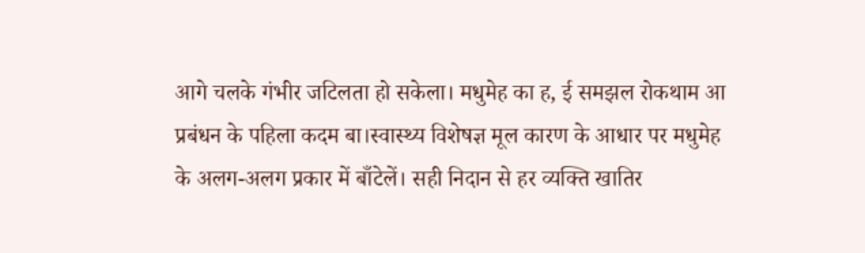आगे चलके गंभीर जटिलता हो सकेला। मधुमेह का ह, ई समझल रोकथाम आ प्रबंधन के पहिला कदम बा।स्वास्थ्य विशेषज्ञ मूल कारण के आधार पर मधुमेह के अलग-अलग प्रकार में बाँटेलें। सही निदान से हर व्यक्ति खातिर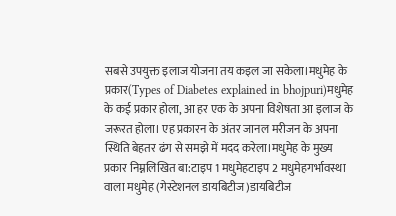सबसे उपयुक्त इलाज योजना तय कइल जा सकेला।मधुमेह के प्रकार(Types of Diabetes explained in bhojpuri)मधुमेह के कई प्रकार होला, आ हर एक के अपना विशेषता आ इलाज के जरूरत होला। एह प्रकारन के अंतर जानल मरीजन के अपना स्थिति बेहतर ढंग से समझे में मदद करेला।मधुमेह के मुख्य प्रकार निम्नलिखित बा:टाइप 1 मधुमेहटाइप 2 मधुमेहगर्भावस्था वाला मधुमेह (गेस्टेशनल डायबिटीज)डायबिटीज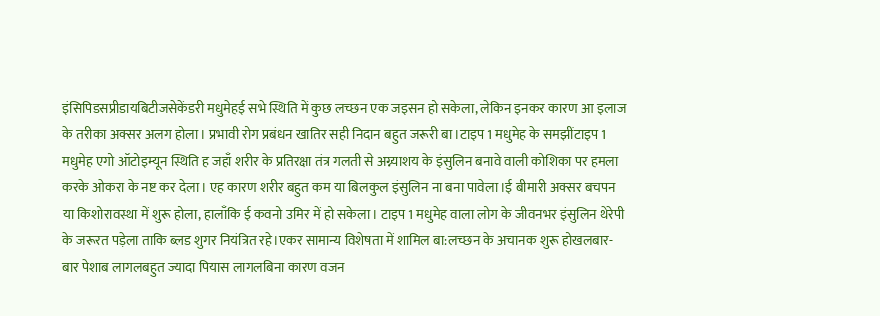इंसिपिडसप्रीडायबिटीजसेकेंडरी मधुमेहई सभे स्थिति में कुछ लच्छन एक जइसन हो सकेला, लेकिन इनकर कारण आ इलाज के तरीका अक्सर अलग होला। प्रभावी रोग प्रबंधन खातिर सही निदान बहुत जरूरी बा।टाइप 1 मधुमेह के समझींटाइप 1 मधुमेह एगो ऑटोइम्यून स्थिति ह जहाँ शरीर के प्रतिरक्षा तंत्र गलती से अग्न्याशय के इंसुलिन बनावे वाली कोशिका पर हमला करके ओकरा के नष्ट कर देला। एह कारण शरीर बहुत कम या बिलकुल इंसुलिन ना बना पावेला।ई बीमारी अक्सर बचपन या किशोरावस्था में शुरू होला, हालाँकि ई कवनो उमिर में हो सकेला। टाइप 1 मधुमेह वाला लोग के जीवनभर इंसुलिन थेरेपी के जरूरत पड़ेला ताकि ब्लड शुगर नियंत्रित रहे।एकर सामान्य विशेषता में शामिल बा:लच्छन के अचानक शुरू होखलबार-बार पेशाब लागलबहुत ज्यादा पियास लागलबिना कारण वजन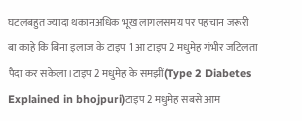घटलबहुत ज्यादा थकानअधिक भूख लागलसमय पर पहचान जरूरी बा काहे कि बिना इलाज के टाइप 1 आ टाइप 2 मधुमेह गंभीर जटिलता पैदा कर सकेला।टाइप 2 मधुमेह के समझीं(Type 2 Diabetes Explained in bhojpuri)टाइप 2 मधुमेह सबसे आम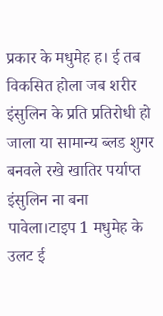प्रकार के मधुमेह ह। ई तब विकसित होला जब शरीर इंसुलिन के प्रति प्रतिरोधी हो जाला या सामान्य ब्लड शुगर बनवले रखे खातिर पर्याप्त इंसुलिन ना बना पावेला।टाइप 1 मधुमेह के उलट ई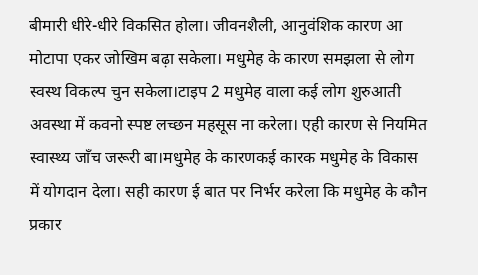बीमारी धीरे-धीरे विकसित होला। जीवनशैली, आनुवंशिक कारण आ मोटापा एकर जोखिम बढ़ा सकेला। मधुमेह के कारण समझला से लोग स्वस्थ विकल्प चुन सकेला।टाइप 2 मधुमेह वाला कई लोग शुरुआती अवस्था में कवनो स्पष्ट लच्छन महसूस ना करेला। एही कारण से नियमित स्वास्थ्य जाँच जरूरी बा।मधुमेह के कारणकई कारक मधुमेह के विकास में योगदान देला। सही कारण ई बात पर निर्भर करेला कि मधुमेह के कौन प्रकार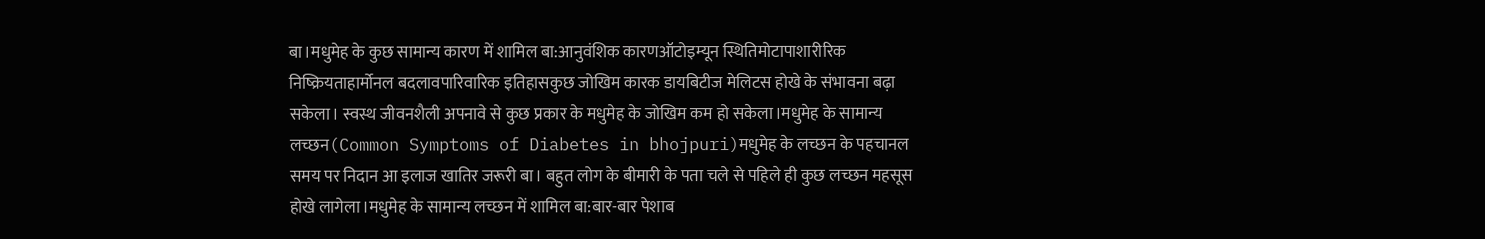बा।मधुमेह के कुछ सामान्य कारण में शामिल बा:आनुवंशिक कारणऑटोइम्यून स्थितिमोटापाशारीरिक निष्क्रियताहार्मोनल बदलावपारिवारिक इतिहासकुछ जोखिम कारक डायबिटीज मेलिटस होखे के संभावना बढ़ा सकेला। स्वस्थ जीवनशैली अपनावे से कुछ प्रकार के मधुमेह के जोखिम कम हो सकेला।मधुमेह के सामान्य लच्छन(Common Symptoms of Diabetes in bhojpuri)मधुमेह के लच्छन के पहचानल समय पर निदान आ इलाज खातिर जरूरी बा। बहुत लोग के बीमारी के पता चले से पहिले ही कुछ लच्छन महसूस होखे लागेला।मधुमेह के सामान्य लच्छन में शामिल बा:बार-बार पेशाब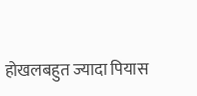होखलबहुत ज्यादा पियास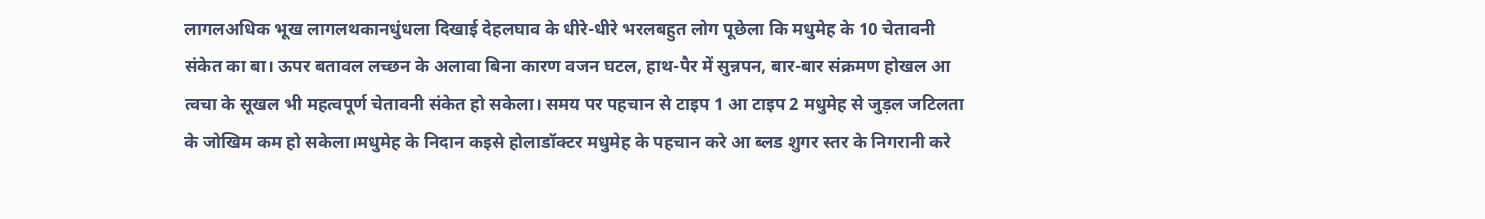लागलअधिक भूख लागलथकानधुंधला दिखाई देहलघाव के धीरे-धीरे भरलबहुत लोग पूछेला कि मधुमेह के 10 चेतावनी संकेत का बा। ऊपर बतावल लच्छन के अलावा बिना कारण वजन घटल, हाथ-पैर में सुन्नपन, बार-बार संक्रमण होखल आ त्वचा के सूखल भी महत्वपूर्ण चेतावनी संकेत हो सकेला। समय पर पहचान से टाइप 1 आ टाइप 2 मधुमेह से जुड़ल जटिलता के जोखिम कम हो सकेला।मधुमेह के निदान कइसे होलाडॉक्टर मधुमेह के पहचान करे आ ब्लड शुगर स्तर के निगरानी करे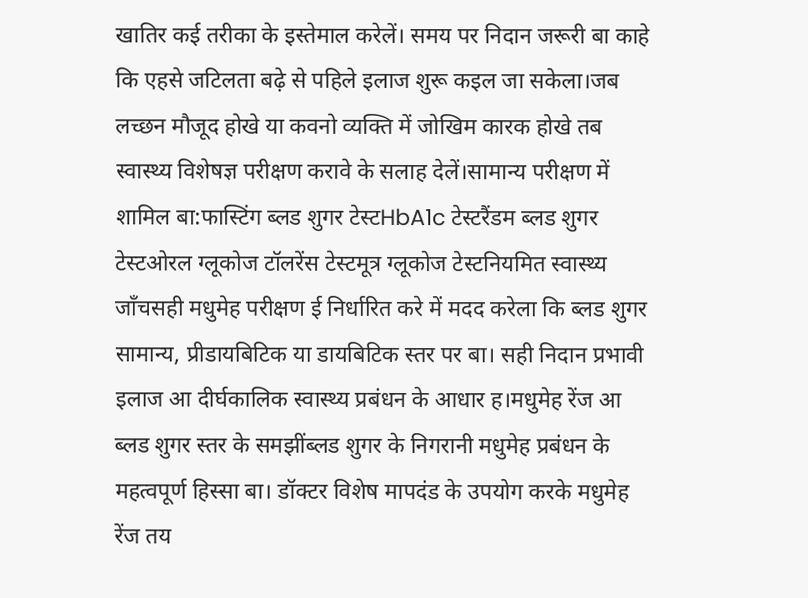खातिर कई तरीका के इस्तेमाल करेलें। समय पर निदान जरूरी बा काहे कि एहसे जटिलता बढ़े से पहिले इलाज शुरू कइल जा सकेला।जब लच्छन मौजूद होखे या कवनो व्यक्ति में जोखिम कारक होखे तब स्वास्थ्य विशेषज्ञ परीक्षण करावे के सलाह देलें।सामान्य परीक्षण में शामिल बा:फास्टिंग ब्लड शुगर टेस्टHbA1c टेस्टरैंडम ब्लड शुगर टेस्टओरल ग्लूकोज टॉलरेंस टेस्टमूत्र ग्लूकोज टेस्टनियमित स्वास्थ्य जाँचसही मधुमेह परीक्षण ई निर्धारित करे में मदद करेला कि ब्लड शुगर सामान्य, प्रीडायबिटिक या डायबिटिक स्तर पर बा। सही निदान प्रभावी इलाज आ दीर्घकालिक स्वास्थ्य प्रबंधन के आधार ह।मधुमेह रेंज आ ब्लड शुगर स्तर के समझींब्लड शुगर के निगरानी मधुमेह प्रबंधन के महत्वपूर्ण हिस्सा बा। डॉक्टर विशेष मापदंड के उपयोग करके मधुमेह रेंज तय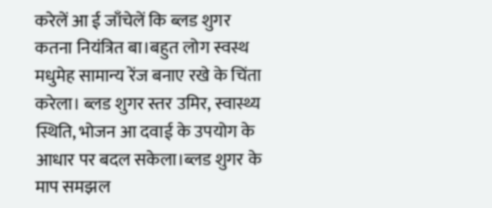करेलें आ ई जाँचेलें कि ब्लड शुगर कतना नियंत्रित बा।बहुत लोग स्वस्थ मधुमेह सामान्य रेंज बनाए रखे के चिंता करेला। ब्लड शुगर स्तर उमिर, स्वास्थ्य स्थिति, भोजन आ दवाई के उपयोग के आधार पर बदल सकेला।ब्लड शुगर के माप समझल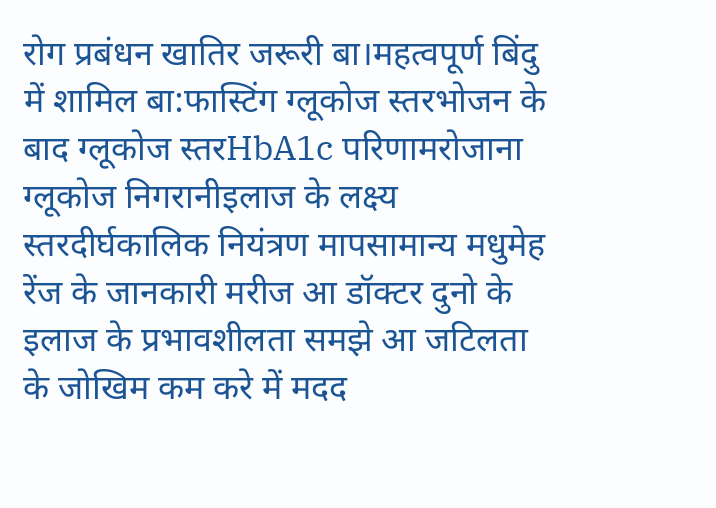रोग प्रबंधन खातिर जरूरी बा।महत्वपूर्ण बिंदु में शामिल बा:फास्टिंग ग्लूकोज स्तरभोजन के बाद ग्लूकोज स्तरHbA1c परिणामरोजाना ग्लूकोज निगरानीइलाज के लक्ष्य स्तरदीर्घकालिक नियंत्रण मापसामान्य मधुमेह रेंज के जानकारी मरीज आ डॉक्टर दुनो के इलाज के प्रभावशीलता समझे आ जटिलता के जोखिम कम करे में मदद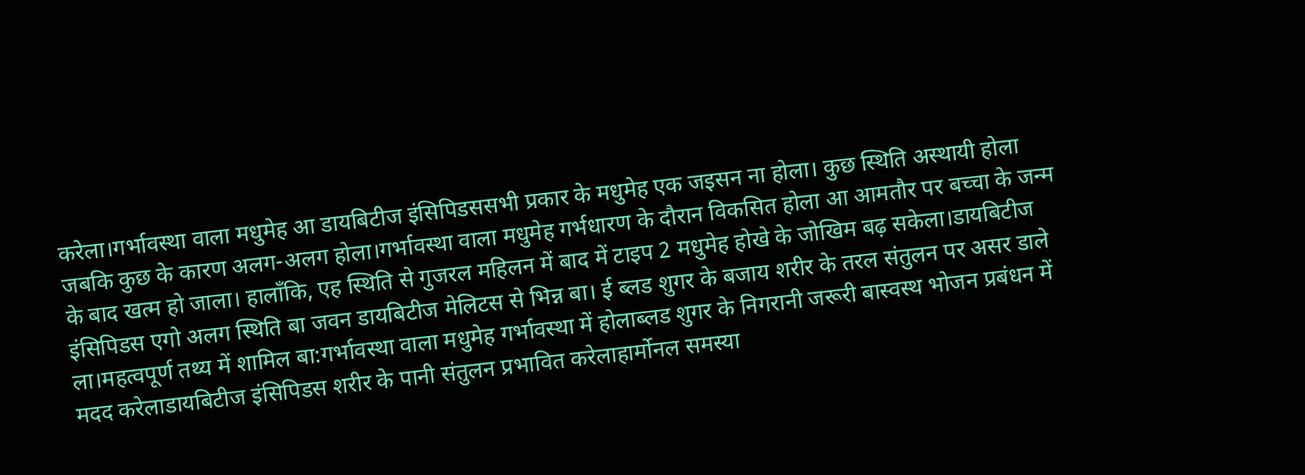करेला।गर्भावस्था वाला मधुमेह आ डायबिटीज इंसिपिडससभी प्रकार के मधुमेह एक जइसन ना होला। कुछ स्थिति अस्थायी होला जबकि कुछ के कारण अलग-अलग होला।गर्भावस्था वाला मधुमेह गर्भधारण के दौरान विकसित होला आ आमतौर पर बच्चा के जन्म के बाद खत्म हो जाला। हालाँकि, एह स्थिति से गुजरल महिलन में बाद में टाइप 2 मधुमेह होखे के जोखिम बढ़ सकेला।डायबिटीज इंसिपिडस एगो अलग स्थिति बा जवन डायबिटीज मेलिटस से भिन्न बा। ई ब्लड शुगर के बजाय शरीर के तरल संतुलन पर असर डाले ला।महत्वपूर्ण तथ्य में शामिल बा:गर्भावस्था वाला मधुमेह गर्भावस्था में होलाब्लड शुगर के निगरानी जरूरी बास्वस्थ भोजन प्रबंधन में मदद करेलाडायबिटीज इंसिपिडस शरीर के पानी संतुलन प्रभावित करेलाहार्मोनल समस्या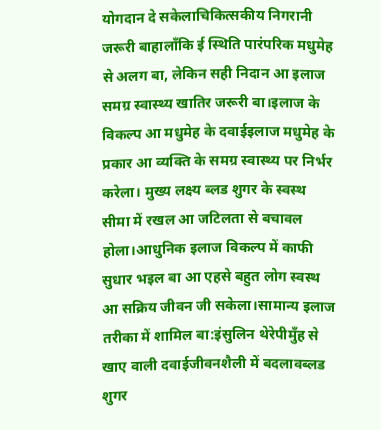योगदान दे सकेलाचिकित्सकीय निगरानी जरूरी बाहालाँकि ई स्थिति पारंपरिक मधुमेह से अलग बा, लेकिन सही निदान आ इलाज समग्र स्वास्थ्य खातिर जरूरी बा।इलाज के विकल्प आ मधुमेह के दवाईइलाज मधुमेह के प्रकार आ व्यक्ति के समग्र स्वास्थ्य पर निर्भर करेला। मुख्य लक्ष्य ब्लड शुगर के स्वस्थ सीमा में रखल आ जटिलता से बचावल होला।आधुनिक इलाज विकल्प में काफी सुधार भइल बा आ एहसे बहुत लोग स्वस्थ आ सक्रिय जीवन जी सकेला।सामान्य इलाज तरीका में शामिल बा:इंसुलिन थेरेपीमुँह से खाए वाली दवाईजीवनशैली में बदलावब्लड शुगर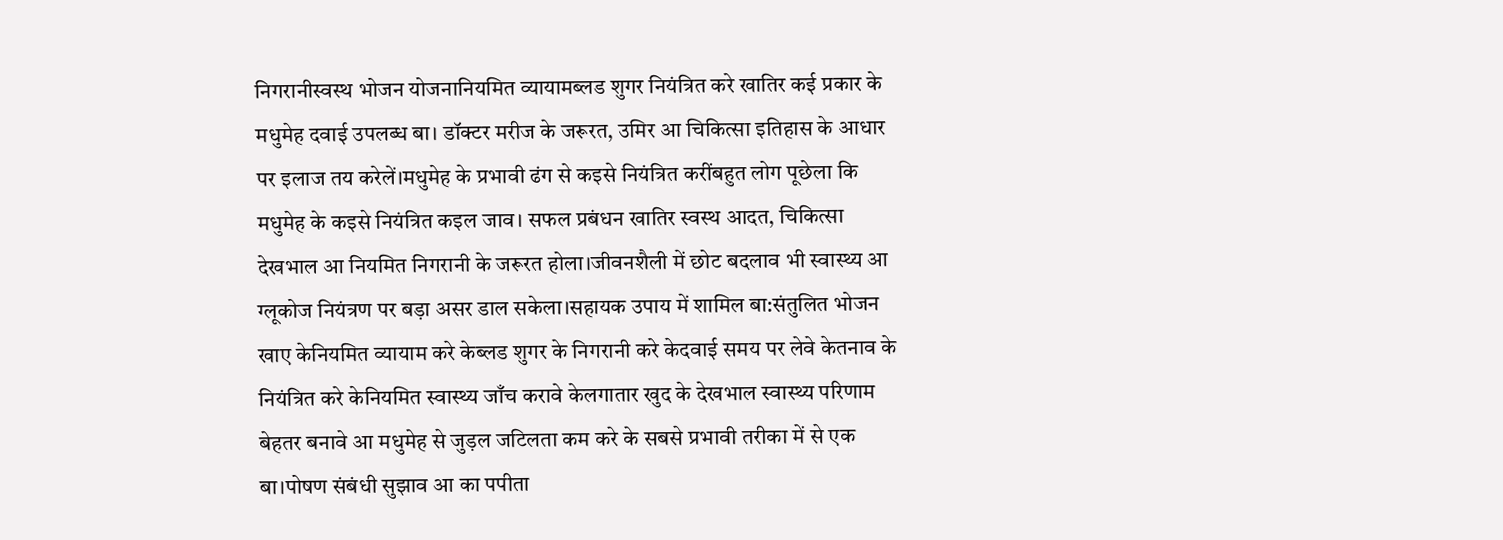निगरानीस्वस्थ भोजन योजनानियमित व्यायामब्लड शुगर नियंत्रित करे खातिर कई प्रकार के मधुमेह दवाई उपलब्ध बा। डॉक्टर मरीज के जरूरत, उमिर आ चिकित्सा इतिहास के आधार पर इलाज तय करेलें।मधुमेह के प्रभावी ढंग से कइसे नियंत्रित करींबहुत लोग पूछेला कि मधुमेह के कइसे नियंत्रित कइल जाव। सफल प्रबंधन खातिर स्वस्थ आदत, चिकित्सा देखभाल आ नियमित निगरानी के जरूरत होला।जीवनशैली में छोट बदलाव भी स्वास्थ्य आ ग्लूकोज नियंत्रण पर बड़ा असर डाल सकेला।सहायक उपाय में शामिल बा:संतुलित भोजन खाए केनियमित व्यायाम करे केब्लड शुगर के निगरानी करे केदवाई समय पर लेवे केतनाव के नियंत्रित करे केनियमित स्वास्थ्य जाँच करावे केलगातार खुद के देखभाल स्वास्थ्य परिणाम बेहतर बनावे आ मधुमेह से जुड़ल जटिलता कम करे के सबसे प्रभावी तरीका में से एक बा।पोषण संबंधी सुझाव आ का पपीता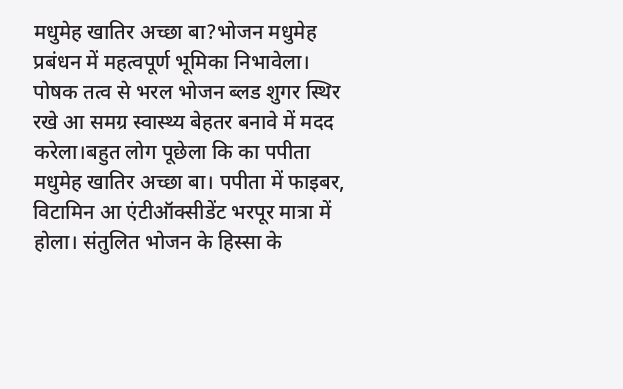मधुमेह खातिर अच्छा बा?भोजन मधुमेह प्रबंधन में महत्वपूर्ण भूमिका निभावेला। पोषक तत्व से भरल भोजन ब्लड शुगर स्थिर रखे आ समग्र स्वास्थ्य बेहतर बनावे में मदद करेला।बहुत लोग पूछेला कि का पपीता मधुमेह खातिर अच्छा बा। पपीता में फाइबर, विटामिन आ एंटीऑक्सीडेंट भरपूर मात्रा में होला। संतुलित भोजन के हिस्सा के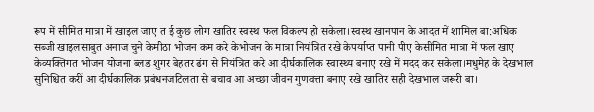रूप में सीमित मात्रा में खाइल जाए त ई कुछ लोग खातिर स्वस्थ फल विकल्प हो सकेला।स्वस्थ खानपान के आदत में शामिल बा:अधिक सब्जी खाइलसाबुत अनाज चुने केमीठा भोजन कम करे केभोजन के मात्रा नियंत्रित रखे केपर्याप्त पानी पीए केसीमित मात्रा में फल खाए केव्यक्तिगत भोजन योजना ब्लड शुगर बेहतर ढंग से नियंत्रित करे आ दीर्घकालिक स्वास्थ्य बनाए रखे में मदद कर सकेला।मधुमेह के देखभाल सुनिश्चित करीं आ दीर्घकालिक प्रबंधनजटिलता से बचाव आ अच्छा जीवन गुणवत्ता बनाए रखे खातिर सही देखभाल जरूरी बा।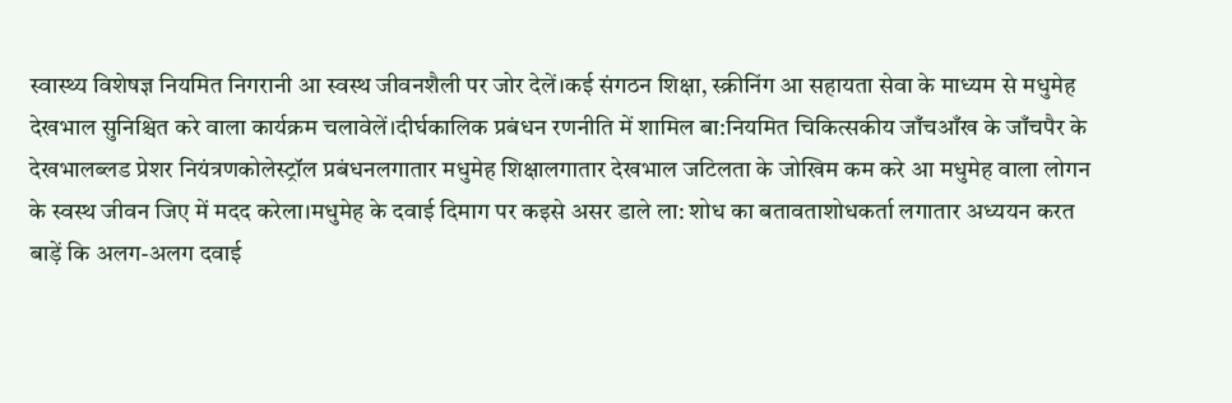स्वास्थ्य विशेषज्ञ नियमित निगरानी आ स्वस्थ जीवनशैली पर जोर देलें।कई संगठन शिक्षा, स्क्रीनिंग आ सहायता सेवा के माध्यम से मधुमेह देखभाल सुनिश्चित करे वाला कार्यक्रम चलावेलें।दीर्घकालिक प्रबंधन रणनीति में शामिल बा:नियमित चिकित्सकीय जाँचआँख के जाँचपैर के देखभालब्लड प्रेशर नियंत्रणकोलेस्ट्रॉल प्रबंधनलगातार मधुमेह शिक्षालगातार देखभाल जटिलता के जोखिम कम करे आ मधुमेह वाला लोगन के स्वस्थ जीवन जिए में मदद करेला।मधुमेह के दवाई दिमाग पर कइसे असर डाले ला: शोध का बतावताशोधकर्ता लगातार अध्ययन करत बाड़ें कि अलग-अलग दवाई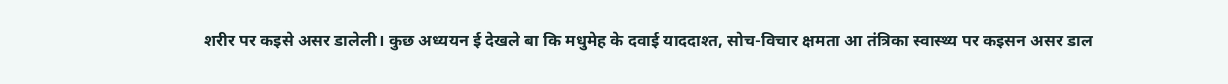शरीर पर कइसे असर डालेली। कुछ अध्ययन ई देखले बा कि मधुमेह के दवाई याददाश्त, सोच-विचार क्षमता आ तंत्रिका स्वास्थ्य पर कइसन असर डाल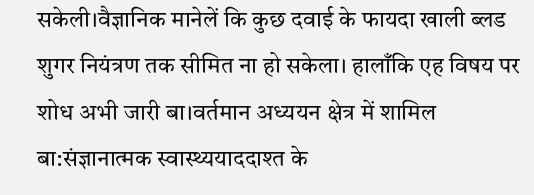सकेली।वैज्ञानिक मानेलें कि कुछ दवाई के फायदा खाली ब्लड शुगर नियंत्रण तक सीमित ना हो सकेला। हालाँकि एह विषय पर शोध अभी जारी बा।वर्तमान अध्ययन क्षेत्र में शामिल बा:संज्ञानात्मक स्वास्थ्ययाददाश्त के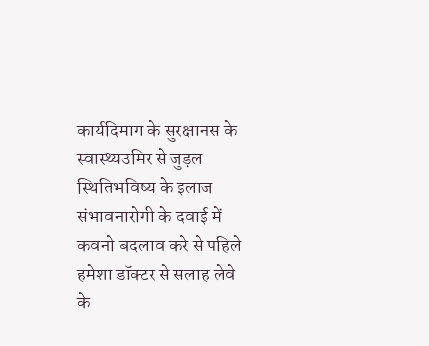कार्यदिमाग के सुरक्षानस के स्वास्थ्यउमिर से जुड़ल स्थितिभविष्य के इलाज संभावनारोगी के दवाई में कवनो बदलाव करे से पहिले हमेशा डॉक्टर से सलाह लेवे के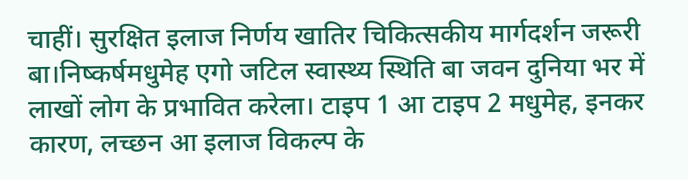चाहीं। सुरक्षित इलाज निर्णय खातिर चिकित्सकीय मार्गदर्शन जरूरी बा।निष्कर्षमधुमेह एगो जटिल स्वास्थ्य स्थिति बा जवन दुनिया भर में लाखों लोग के प्रभावित करेला। टाइप 1 आ टाइप 2 मधुमेह, इनकर कारण, लच्छन आ इलाज विकल्प के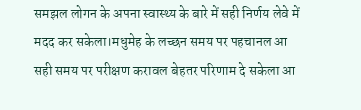समझल लोगन के अपना स्वास्थ्य के बारे में सही निर्णय लेवे में मदद कर सकेला।मधुमेह के लच्छन समय पर पहचानल आ सही समय पर परीक्षण करावल बेहतर परिणाम दे सकेला आ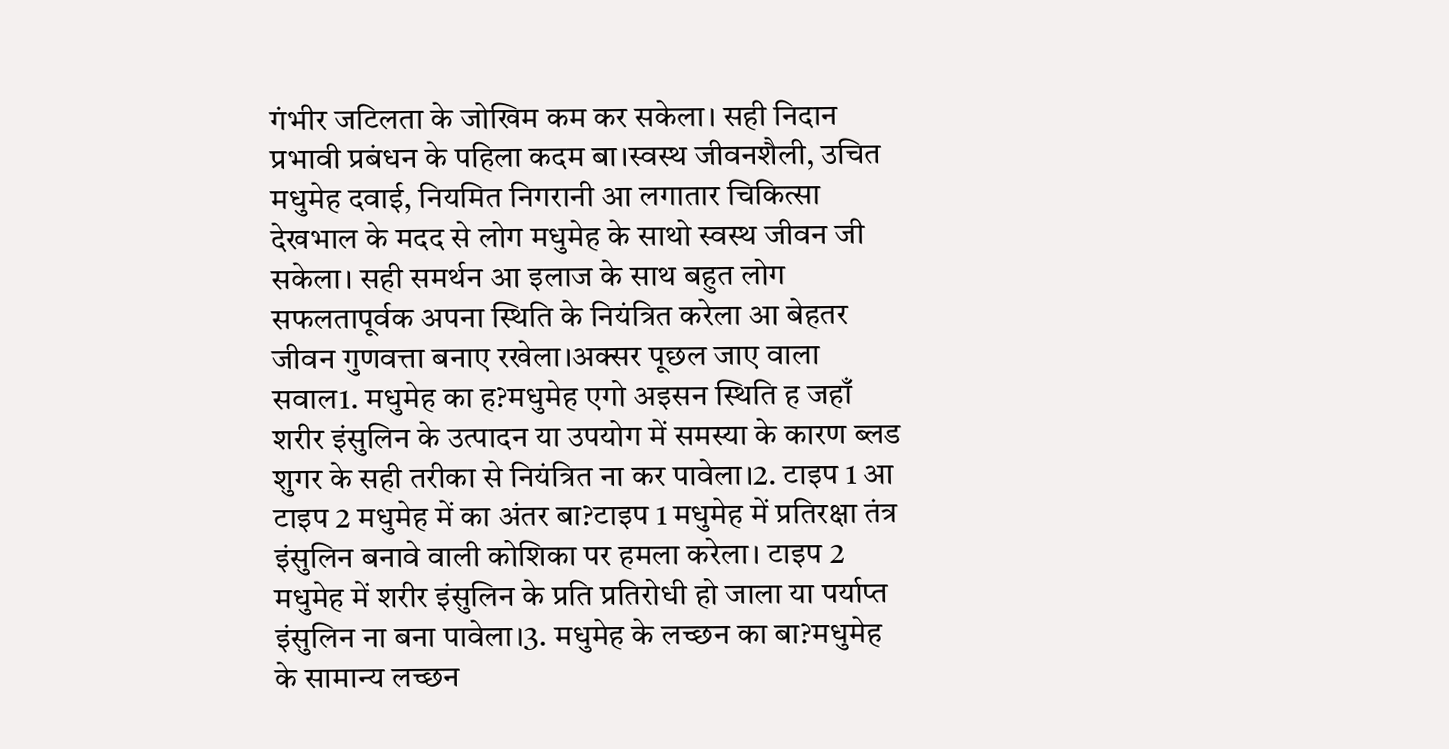गंभीर जटिलता के जोखिम कम कर सकेला। सही निदान प्रभावी प्रबंधन के पहिला कदम बा।स्वस्थ जीवनशैली, उचित मधुमेह दवाई, नियमित निगरानी आ लगातार चिकित्सा देखभाल के मदद से लोग मधुमेह के साथो स्वस्थ जीवन जी सकेला। सही समर्थन आ इलाज के साथ बहुत लोग सफलतापूर्वक अपना स्थिति के नियंत्रित करेला आ बेहतर जीवन गुणवत्ता बनाए रखेला।अक्सर पूछल जाए वाला सवाल1. मधुमेह का ह?मधुमेह एगो अइसन स्थिति ह जहाँ शरीर इंसुलिन के उत्पादन या उपयोग में समस्या के कारण ब्लड शुगर के सही तरीका से नियंत्रित ना कर पावेला।2. टाइप 1 आ टाइप 2 मधुमेह में का अंतर बा?टाइप 1 मधुमेह में प्रतिरक्षा तंत्र इंसुलिन बनावे वाली कोशिका पर हमला करेला। टाइप 2 मधुमेह में शरीर इंसुलिन के प्रति प्रतिरोधी हो जाला या पर्याप्त इंसुलिन ना बना पावेला।3. मधुमेह के लच्छन का बा?मधुमेह के सामान्य लच्छन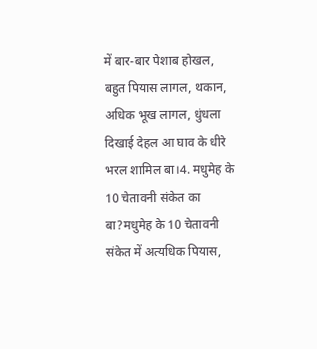में बार-बार पेशाब होखल, बहुत पियास लागल, थकान, अधिक भूख लागल, धुंधला दिखाई देहल आ घाव के धीरे भरल शामिल बा।4. मधुमेह के 10 चेतावनी संकेत का बा?मधुमेह के 10 चेतावनी संकेत में अत्यधिक पियास,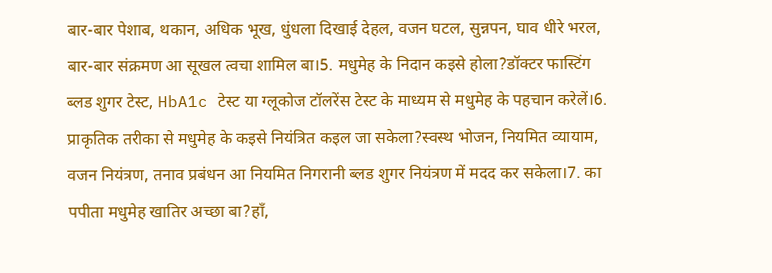बार-बार पेशाब, थकान, अधिक भूख, धुंधला दिखाई देहल, वजन घटल, सुन्नपन, घाव धीरे भरल, बार-बार संक्रमण आ सूखल त्वचा शामिल बा।5. मधुमेह के निदान कइसे होला?डॉक्टर फास्टिंग ब्लड शुगर टेस्ट, HbA1c टेस्ट या ग्लूकोज टॉलरेंस टेस्ट के माध्यम से मधुमेह के पहचान करेलें।6. प्राकृतिक तरीका से मधुमेह के कइसे नियंत्रित कइल जा सकेला?स्वस्थ भोजन, नियमित व्यायाम, वजन नियंत्रण, तनाव प्रबंधन आ नियमित निगरानी ब्लड शुगर नियंत्रण में मदद कर सकेला।7. का पपीता मधुमेह खातिर अच्छा बा?हाँ,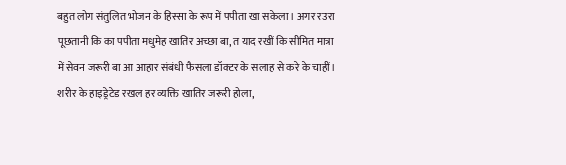बहुत लोग संतुलित भोजन के हिस्सा के रूप में पपीता खा सकेला। अगर रउरा पूछतानी कि का पपीता मधुमेह खातिर अच्छा बा, त याद रखीं कि सीमित मात्रा में सेवन जरूरी बा आ आहार संबंधी फैसला डॉक्टर के सलाह से करे के चाहीं।
शरीर के हाइड्रेटेड रखल हर व्यक्ति खातिर जरूरी होला,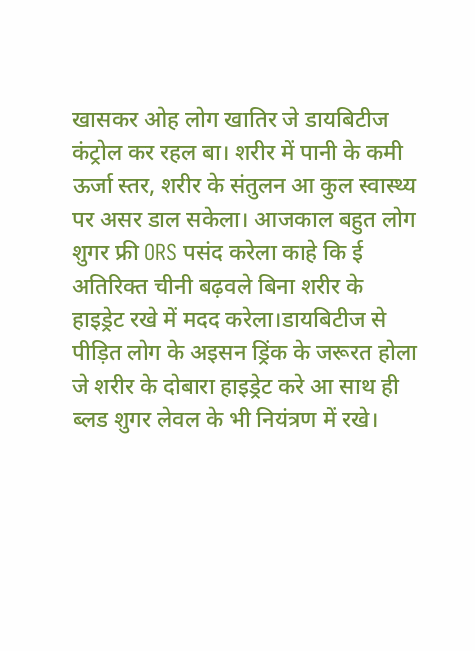खासकर ओह लोग खातिर जे डायबिटीज कंट्रोल कर रहल बा। शरीर में पानी के कमी ऊर्जा स्तर, शरीर के संतुलन आ कुल स्वास्थ्य पर असर डाल सकेला। आजकाल बहुत लोग शुगर फ्री ORS पसंद करेला काहे कि ई अतिरिक्त चीनी बढ़वले बिना शरीर के हाइड्रेट रखे में मदद करेला।डायबिटीज से पीड़ित लोग के अइसन ड्रिंक के जरूरत होला जे शरीर के दोबारा हाइड्रेट करे आ साथ ही ब्लड शुगर लेवल के भी नियंत्रण में रखे।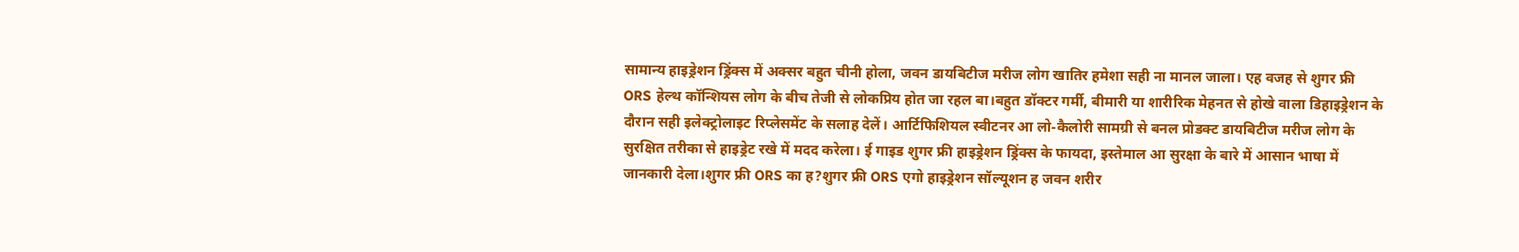सामान्य हाइड्रेशन ड्रिंक्स में अक्सर बहुत चीनी होला, जवन डायबिटीज मरीज लोग खातिर हमेशा सही ना मानल जाला। एह वजह से शुगर फ्री ORS हेल्थ कॉन्शियस लोग के बीच तेजी से लोकप्रिय होत जा रहल बा।बहुत डॉक्टर गर्मी, बीमारी या शारीरिक मेहनत से होखे वाला डिहाइड्रेशन के दौरान सही इलेक्ट्रोलाइट रिप्लेसमेंट के सलाह देलें। आर्टिफिशियल स्वीटनर आ लो-कैलोरी सामग्री से बनल प्रोडक्ट डायबिटीज मरीज लोग के सुरक्षित तरीका से हाइड्रेट रखे में मदद करेला। ई गाइड शुगर फ्री हाइड्रेशन ड्रिंक्स के फायदा, इस्तेमाल आ सुरक्षा के बारे में आसान भाषा में जानकारी देला।शुगर फ्री ORS का ह?शुगर फ्री ORS एगो हाइड्रेशन सॉल्यूशन ह जवन शरीर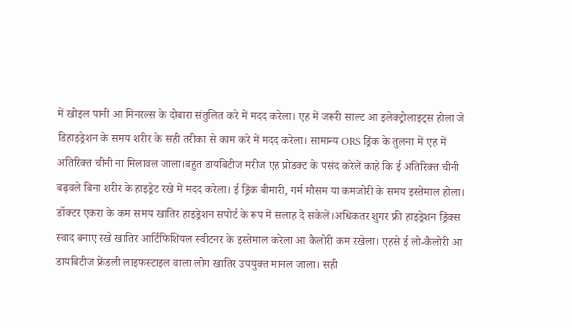में खोइल पानी आ मिनरल्स के दोबारा संतुलित करे में मदद करेला। एह में जरूरी साल्ट आ इलेक्ट्रोलाइट्स होला जे डिहाइड्रेशन के समय शरीर के सही तरीका से काम करे में मदद करेला। सामान्य ORS ड्रिंक के तुलना में एह में अतिरिक्त चीनी ना मिलावल जाला।बहुत डायबिटीज मरीज एह प्रोडक्ट के पसंद करेलें काहे कि ई अतिरिक्त चीनी बढ़वले बिना शरीर के हाइड्रेट रखे में मदद करेला। ई ड्रिंक बीमारी, गर्म मौसम या कमजोरी के समय इस्तेमाल होला। डॉक्टर एकरा के कम समय खातिर हाइड्रेशन सपोर्ट के रूप में सलाह दे सकेलें।अधिकतर शुगर फ्री हाइड्रेशन ड्रिंक्स स्वाद बनाए रखे खातिर आर्टिफिशियल स्वीटनर के इस्तेमाल करेला आ कैलोरी कम रखेला। एहसे ई लो-कैलोरी आ डायबिटीज फ्रेंडली लाइफस्टाइल वाला लोग खातिर उपयुक्त मानल जाला। सही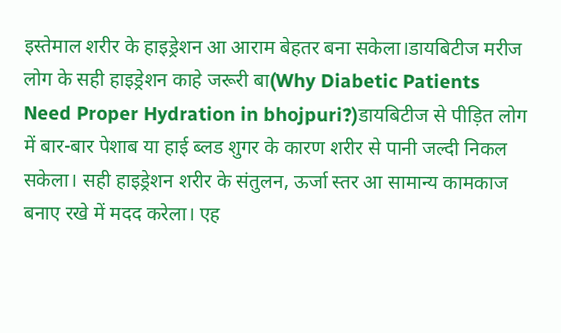इस्तेमाल शरीर के हाइड्रेशन आ आराम बेहतर बना सकेला।डायबिटीज मरीज लोग के सही हाइड्रेशन काहे जरूरी बा(Why Diabetic Patients Need Proper Hydration in bhojpuri?)डायबिटीज से पीड़ित लोग में बार-बार पेशाब या हाई ब्लड शुगर के कारण शरीर से पानी जल्दी निकल सकेला। सही हाइड्रेशन शरीर के संतुलन, ऊर्जा स्तर आ सामान्य कामकाज बनाए रखे में मदद करेला। एह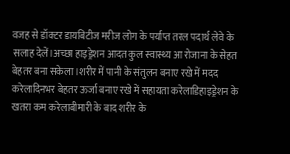वजह से डॉक्टर डायबिटीज मरीज लोग के पर्याप्त तरल पदार्थ लेवे के सलाह देलें।अच्छा हाइड्रेशन आदत कुल स्वास्थ्य आ रोजाना के सेहत बेहतर बना सकेला।शरीर में पानी के संतुलन बनाए रखे में मदद करेलादिनभर बेहतर ऊर्जा बनाए रखे में सहायता करेलाडिहाइड्रेशन के खतरा कम करेलाबीमारी के बाद शरीर के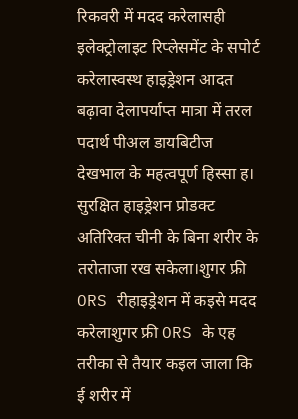रिकवरी में मदद करेलासही इलेक्ट्रोलाइट रिप्लेसमेंट के सपोर्ट करेलास्वस्थ हाइड्रेशन आदत बढ़ावा देलापर्याप्त मात्रा में तरल पदार्थ पीअल डायबिटीज देखभाल के महत्वपूर्ण हिस्सा ह। सुरक्षित हाइड्रेशन प्रोडक्ट अतिरिक्त चीनी के बिना शरीर के तरोताजा रख सकेला।शुगर फ्री ORS रीहाइड्रेशन में कइसे मदद करेलाशुगर फ्री ORS के एह तरीका से तैयार कइल जाला कि ई शरीर में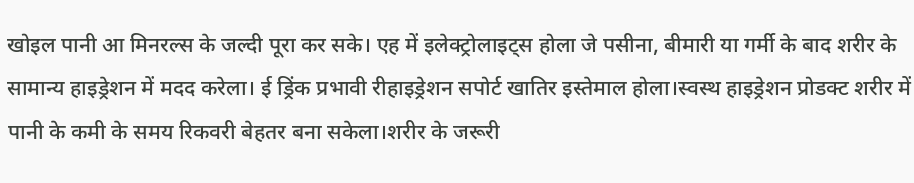खोइल पानी आ मिनरल्स के जल्दी पूरा कर सके। एह में इलेक्ट्रोलाइट्स होला जे पसीना, बीमारी या गर्मी के बाद शरीर के सामान्य हाइड्रेशन में मदद करेला। ई ड्रिंक प्रभावी रीहाइड्रेशन सपोर्ट खातिर इस्तेमाल होला।स्वस्थ हाइड्रेशन प्रोडक्ट शरीर में पानी के कमी के समय रिकवरी बेहतर बना सकेला।शरीर के जरूरी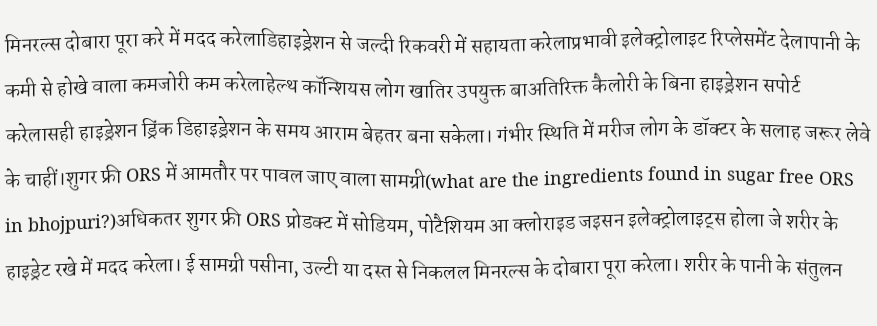मिनरल्स दोबारा पूरा करे में मदद करेलाडिहाइड्रेशन से जल्दी रिकवरी में सहायता करेलाप्रभावी इलेक्ट्रोलाइट रिप्लेसमेंट देलापानी के कमी से होखे वाला कमजोरी कम करेलाहेल्थ कॉन्शियस लोग खातिर उपयुक्त बाअतिरिक्त कैलोरी के बिना हाइड्रेशन सपोर्ट करेलासही हाइड्रेशन ड्रिंक डिहाइड्रेशन के समय आराम बेहतर बना सकेला। गंभीर स्थिति में मरीज लोग के डॉक्टर के सलाह जरूर लेवे के चाहीं।शुगर फ्री ORS में आमतौर पर पावल जाए वाला सामग्री(what are the ingredients found in sugar free ORS in bhojpuri?)अधिकतर शुगर फ्री ORS प्रोडक्ट में सोडियम, पोटैशियम आ क्लोराइड जइसन इलेक्ट्रोलाइट्स होला जे शरीर के हाइड्रेट रखे में मदद करेला। ई सामग्री पसीना, उल्टी या दस्त से निकलल मिनरल्स के दोबारा पूरा करेला। शरीर के पानी के संतुलन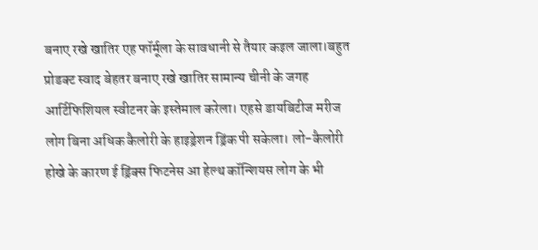बनाए रखे खातिर एह फॉर्मूला के सावधानी से तैयार कइल जाला।बहुत प्रोडक्ट स्वाद बेहतर बनाए रखे खातिर सामान्य चीनी के जगह आर्टिफिशियल स्वीटनर के इस्तेमाल करेला। एहसे डायबिटीज मरीज लोग बिना अधिक कैलोरी के हाइड्रेशन ड्रिंक पी सकेला। लो-कैलोरी होखे के कारण ई ड्रिंक्स फिटनेस आ हेल्थ कॉन्शियस लोग के भी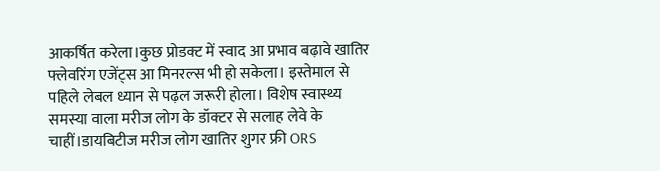आकर्षित करेला।कुछ प्रोडक्ट में स्वाद आ प्रभाव बढ़ावे खातिर फ्लेवरिंग एजेंट्स आ मिनरल्स भी हो सकेला। इस्तेमाल से पहिले लेबल ध्यान से पढ़ल जरूरी होला। विशेष स्वास्थ्य समस्या वाला मरीज लोग के डॉक्टर से सलाह लेवे के चाहीं।डायबिटीज मरीज लोग खातिर शुगर फ्री ORS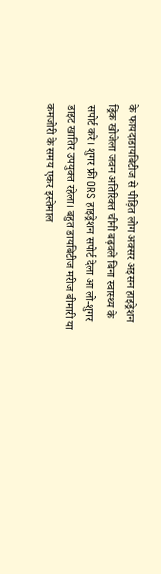के फायदाडायबिटीज से पीड़ित लोग अक्सर अइसन हाइड्रेशन ड्रिंक खोजेला जवन अतिरिक्त चीनी बढ़वले बिना स्वास्थ्य के सपोर्ट करे। शुगर फ्री ORS हाइड्रेशन सपोर्ट देला आ लो-शुगर डाइट खातिर उपयुक्त रहेला। बहुत डायबिटीज मरीज बीमारी या कमजोरी के समय एकर इस्तेमाल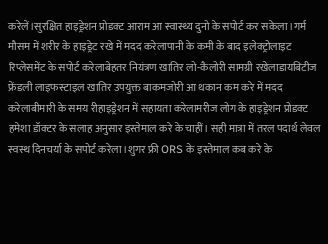करेलें।सुरक्षित हाइड्रेशन प्रोडक्ट आराम आ स्वास्थ्य दुनो के सपोर्ट कर सकेला।गर्म मौसम में शरीर के हाइड्रेट रखे में मदद करेलापानी के कमी के बाद इलेक्ट्रोलाइट रिप्लेसमेंट के सपोर्ट करेलाबेहतर नियंत्रण खातिर लो-कैलोरी सामग्री रखेलाडायबिटीज फ्रेंडली लाइफस्टाइल खातिर उपयुक्त बाकमजोरी आ थकान कम करे में मदद करेलाबीमारी के समय रीहाइड्रेशन में सहायता करेलामरीज लोग के हाइड्रेशन प्रोडक्ट हमेशा डॉक्टर के सलाह अनुसार इस्तेमाल करे के चाहीं। सही मात्रा में तरल पदार्थ लेवल स्वस्थ दिनचर्या के सपोर्ट करेला।शुगर फ्री ORS के इस्तेमाल कब करे के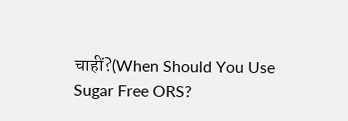चाहीं?(When Should You Use Sugar Free ORS?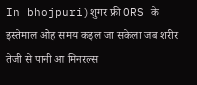In bhojpuri)शुगर फ्री ORS के इस्तेमाल ओह समय कइल जा सकेला जब शरीर तेजी से पानी आ मिनरल्स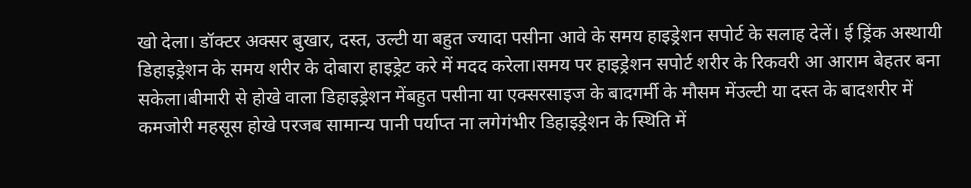खो देला। डॉक्टर अक्सर बुखार, दस्त, उल्टी या बहुत ज्यादा पसीना आवे के समय हाइड्रेशन सपोर्ट के सलाह देलें। ई ड्रिंक अस्थायी डिहाइड्रेशन के समय शरीर के दोबारा हाइड्रेट करे में मदद करेला।समय पर हाइड्रेशन सपोर्ट शरीर के रिकवरी आ आराम बेहतर बना सकेला।बीमारी से होखे वाला डिहाइड्रेशन मेंबहुत पसीना या एक्सरसाइज के बादगर्मी के मौसम मेंउल्टी या दस्त के बादशरीर में कमजोरी महसूस होखे परजब सामान्य पानी पर्याप्त ना लगेगंभीर डिहाइड्रेशन के स्थिति में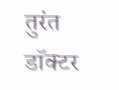तुरंत डॉक्टर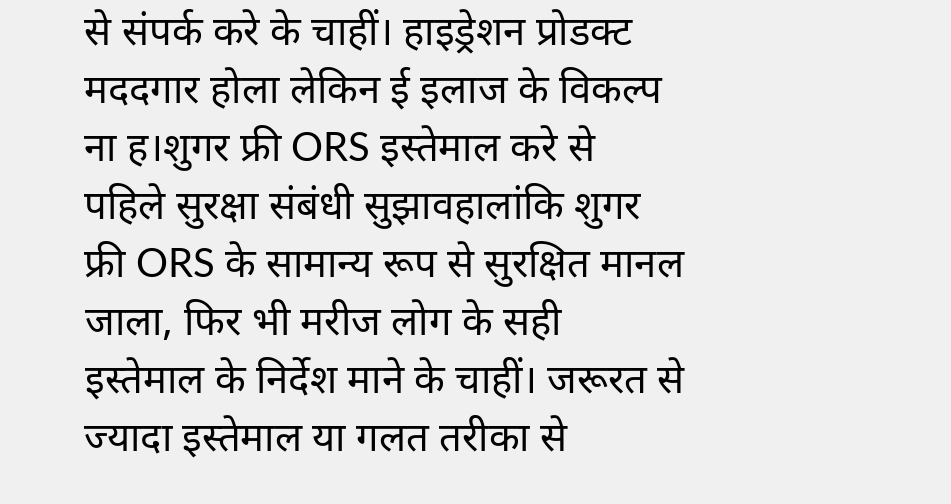से संपर्क करे के चाहीं। हाइड्रेशन प्रोडक्ट मददगार होला लेकिन ई इलाज के विकल्प ना ह।शुगर फ्री ORS इस्तेमाल करे से पहिले सुरक्षा संबंधी सुझावहालांकि शुगर फ्री ORS के सामान्य रूप से सुरक्षित मानल जाला, फिर भी मरीज लोग के सही इस्तेमाल के निर्देश माने के चाहीं। जरूरत से ज्यादा इस्तेमाल या गलत तरीका से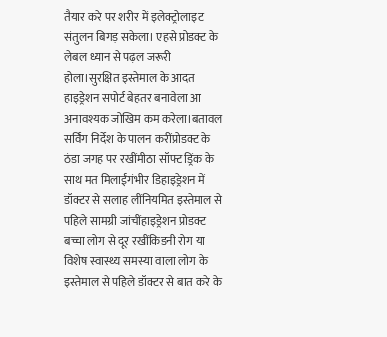तैयार करे पर शरीर में इलेक्ट्रोलाइट संतुलन बिगड़ सकेला। एहसे प्रोडक्ट के लेबल ध्यान से पढ़ल जरूरी होला।सुरक्षित इस्तेमाल के आदत हाइड्रेशन सपोर्ट बेहतर बनावेला आ अनावश्यक जोखिम कम करेला।बतावल सर्विंग निर्देश के पालन करींप्रोडक्ट के ठंडा जगह पर रखींमीठा सॉफ्ट ड्रिंक के साथ मत मिलाईंगंभीर डिहाइड्रेशन में डॉक्टर से सलाह लींनियमित इस्तेमाल से पहिले सामग्री जांचींहाइड्रेशन प्रोडक्ट बच्चा लोग से दूर रखींकिडनी रोग या विशेष स्वास्थ्य समस्या वाला लोग के इस्तेमाल से पहिले डॉक्टर से बात करे के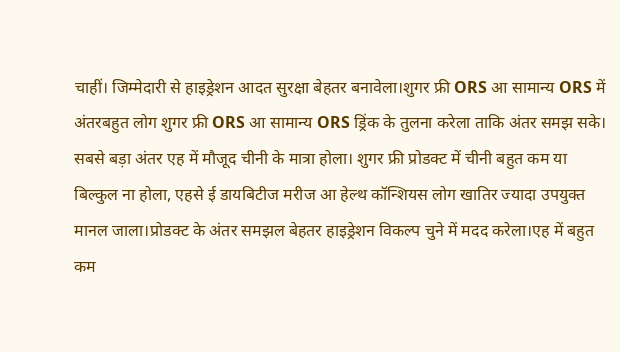चाहीं। जिम्मेदारी से हाइड्रेशन आदत सुरक्षा बेहतर बनावेला।शुगर फ्री ORS आ सामान्य ORS में अंतरबहुत लोग शुगर फ्री ORS आ सामान्य ORS ड्रिंक के तुलना करेला ताकि अंतर समझ सके। सबसे बड़ा अंतर एह में मौजूद चीनी के मात्रा होला। शुगर फ्री प्रोडक्ट में चीनी बहुत कम या बिल्कुल ना होला, एहसे ई डायबिटीज मरीज आ हेल्थ कॉन्शियस लोग खातिर ज्यादा उपयुक्त मानल जाला।प्रोडक्ट के अंतर समझल बेहतर हाइड्रेशन विकल्प चुने में मदद करेला।एह में बहुत कम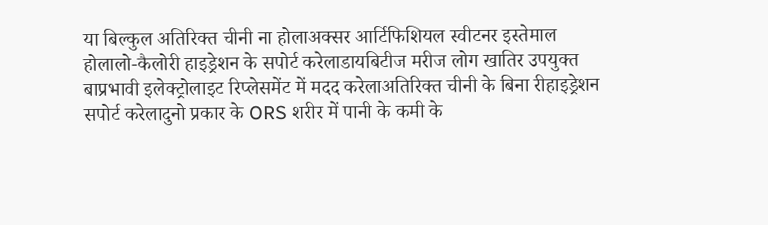या बिल्कुल अतिरिक्त चीनी ना होलाअक्सर आर्टिफिशियल स्वीटनर इस्तेमाल होलालो-कैलोरी हाइड्रेशन के सपोर्ट करेलाडायबिटीज मरीज लोग खातिर उपयुक्त बाप्रभावी इलेक्ट्रोलाइट रिप्लेसमेंट में मदद करेलाअतिरिक्त चीनी के बिना रीहाइड्रेशन सपोर्ट करेलादुनो प्रकार के ORS शरीर में पानी के कमी के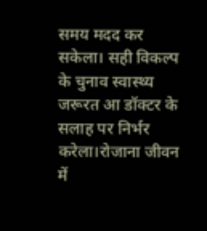समय मदद कर सकेला। सही विकल्प के चुनाव स्वास्थ्य जरूरत आ डॉक्टर के सलाह पर निर्भर करेला।रोजाना जीवन में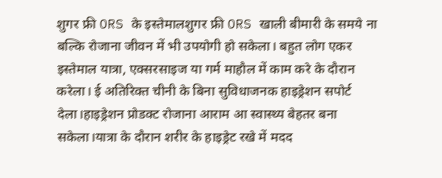शुगर फ्री ORS के इस्तेमालशुगर फ्री ORS खाली बीमारी के समये ना बल्कि रोजाना जीवन में भी उपयोगी हो सकेला। बहुत लोग एकर इस्तेमाल यात्रा, एक्सरसाइज या गर्म माहौल में काम करे के दौरान करेला। ई अतिरिक्त चीनी के बिना सुविधाजनक हाइड्रेशन सपोर्ट देला।हाइड्रेशन प्रोडक्ट रोजाना आराम आ स्वास्थ्य बेहतर बना सकेला।यात्रा के दौरान शरीर के हाइड्रेट रखे में मदद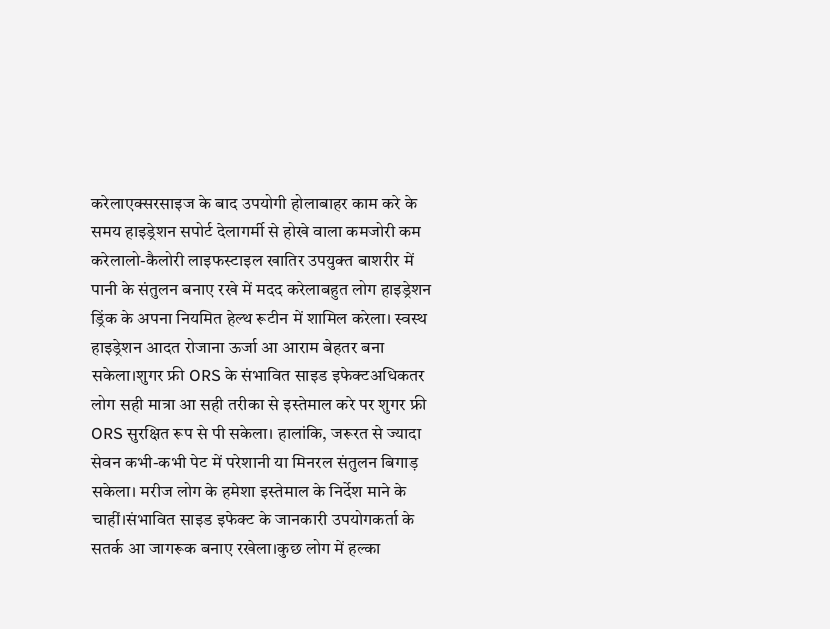करेलाएक्सरसाइज के बाद उपयोगी होलाबाहर काम करे के समय हाइड्रेशन सपोर्ट देलागर्मी से होखे वाला कमजोरी कम करेलालो-कैलोरी लाइफस्टाइल खातिर उपयुक्त बाशरीर में पानी के संतुलन बनाए रखे में मदद करेलाबहुत लोग हाइड्रेशन ड्रिंक के अपना नियमित हेल्थ रूटीन में शामिल करेला। स्वस्थ हाइड्रेशन आदत रोजाना ऊर्जा आ आराम बेहतर बना सकेला।शुगर फ्री ORS के संभावित साइड इफेक्टअधिकतर लोग सही मात्रा आ सही तरीका से इस्तेमाल करे पर शुगर फ्री ORS सुरक्षित रूप से पी सकेला। हालांकि, जरूरत से ज्यादा सेवन कभी-कभी पेट में परेशानी या मिनरल संतुलन बिगाड़ सकेला। मरीज लोग के हमेशा इस्तेमाल के निर्देश माने के चाहीं।संभावित साइड इफेक्ट के जानकारी उपयोगकर्ता के सतर्क आ जागरूक बनाए रखेला।कुछ लोग में हल्का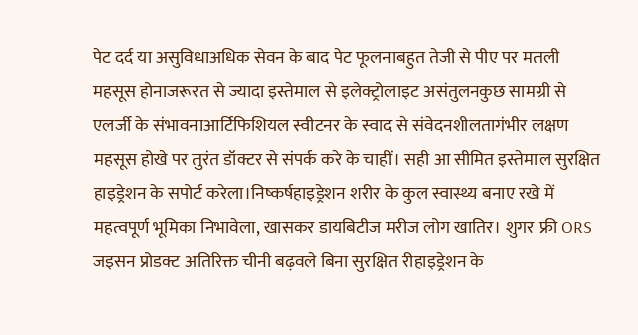पेट दर्द या असुविधाअधिक सेवन के बाद पेट फूलनाबहुत तेजी से पीए पर मतली महसूस होनाजरूरत से ज्यादा इस्तेमाल से इलेक्ट्रोलाइट असंतुलनकुछ सामग्री से एलर्जी के संभावनाआर्टिफिशियल स्वीटनर के स्वाद से संवेदनशीलतागंभीर लक्षण महसूस होखे पर तुरंत डॉक्टर से संपर्क करे के चाहीं। सही आ सीमित इस्तेमाल सुरक्षित हाइड्रेशन के सपोर्ट करेला।निष्कर्षहाइड्रेशन शरीर के कुल स्वास्थ्य बनाए रखे में महत्वपूर्ण भूमिका निभावेला, खासकर डायबिटीज मरीज लोग खातिर। शुगर फ्री ORS जइसन प्रोडक्ट अतिरिक्त चीनी बढ़वले बिना सुरक्षित रीहाइड्रेशन के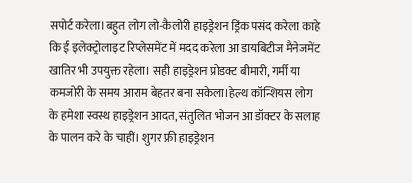सपोर्ट करेला।बहुत लोग लो-कैलोरी हाइड्रेशन ड्रिंक पसंद करेला काहे कि ई इलेक्ट्रोलाइट रिप्लेसमेंट में मदद करेला आ डायबिटीज मैनेजमेंट खातिर भी उपयुक्त रहेला। सही हाइड्रेशन प्रोडक्ट बीमारी, गर्मी या कमजोरी के समय आराम बेहतर बना सकेला।हेल्थ कॉन्शियस लोग के हमेशा स्वस्थ हाइड्रेशन आदत, संतुलित भोजन आ डॉक्टर के सलाह के पालन करे के चाहीं। शुगर फ्री हाइड्रेशन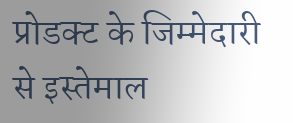प्रोडक्ट के जिम्मेदारी से इस्तेमाल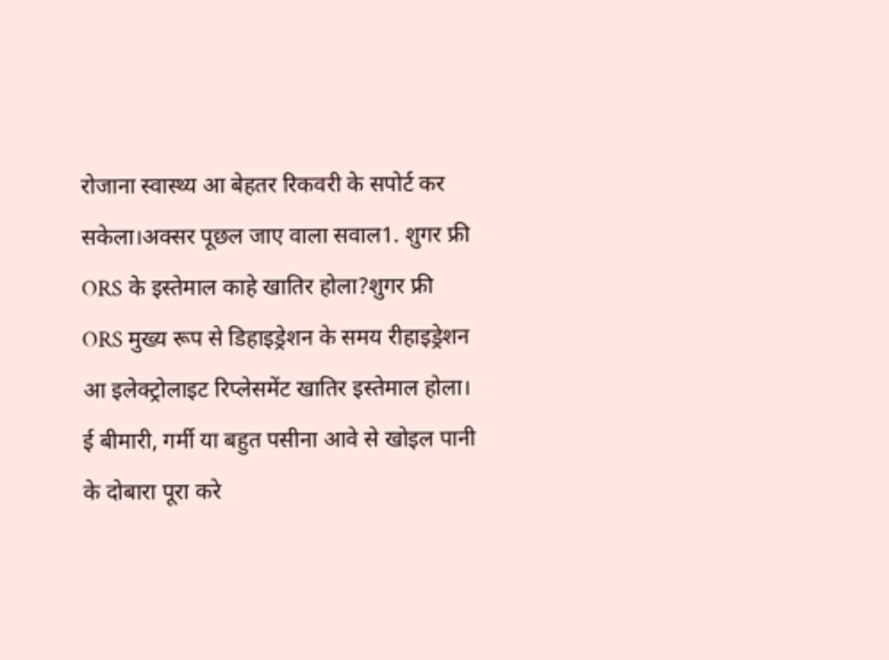रोजाना स्वास्थ्य आ बेहतर रिकवरी के सपोर्ट कर सकेला।अक्सर पूछल जाए वाला सवाल1. शुगर फ्री ORS के इस्तेमाल काहे खातिर होला?शुगर फ्री ORS मुख्य रूप से डिहाइड्रेशन के समय रीहाइड्रेशन आ इलेक्ट्रोलाइट रिप्लेसमेंट खातिर इस्तेमाल होला। ई बीमारी, गर्मी या बहुत पसीना आवे से खोइल पानी के दोबारा पूरा करे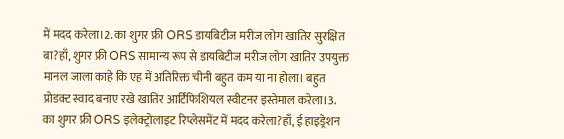में मदद करेला।2. का शुगर फ्री ORS डायबिटीज मरीज लोग खातिर सुरक्षित बा?हाँ, शुगर फ्री ORS सामान्य रूप से डायबिटीज मरीज लोग खातिर उपयुक्त मानल जाला काहे कि एह में अतिरिक्त चीनी बहुत कम या ना होला। बहुत प्रोडक्ट स्वाद बनाए रखे खातिर आर्टिफिशियल स्वीटनर इस्तेमाल करेला।3. का शुगर फ्री ORS इलेक्ट्रोलाइट रिप्लेसमेंट में मदद करेला?हाँ, ई हाइड्रेशन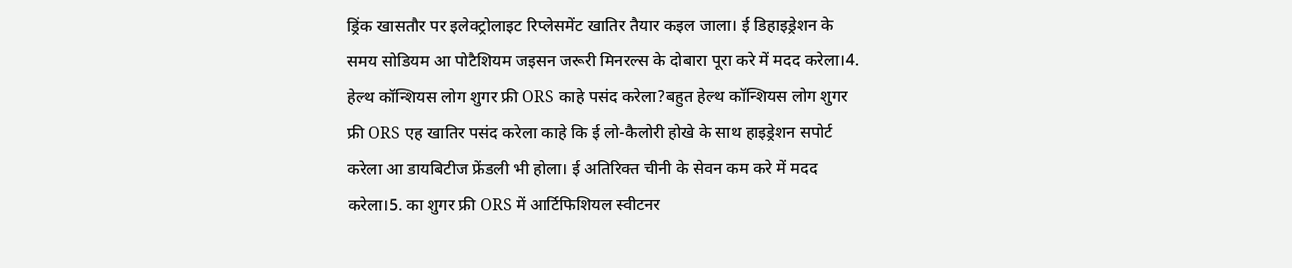ड्रिंक खासतौर पर इलेक्ट्रोलाइट रिप्लेसमेंट खातिर तैयार कइल जाला। ई डिहाइड्रेशन के समय सोडियम आ पोटैशियम जइसन जरूरी मिनरल्स के दोबारा पूरा करे में मदद करेला।4. हेल्थ कॉन्शियस लोग शुगर फ्री ORS काहे पसंद करेला?बहुत हेल्थ कॉन्शियस लोग शुगर फ्री ORS एह खातिर पसंद करेला काहे कि ई लो-कैलोरी होखे के साथ हाइड्रेशन सपोर्ट करेला आ डायबिटीज फ्रेंडली भी होला। ई अतिरिक्त चीनी के सेवन कम करे में मदद करेला।5. का शुगर फ्री ORS में आर्टिफिशियल स्वीटनर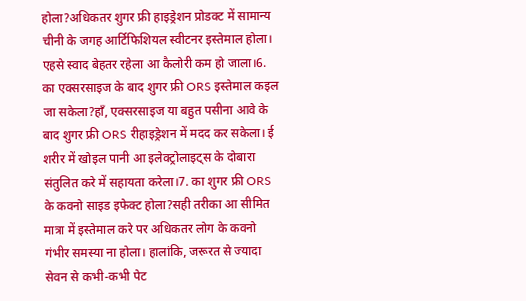होला?अधिकतर शुगर फ्री हाइड्रेशन प्रोडक्ट में सामान्य चीनी के जगह आर्टिफिशियल स्वीटनर इस्तेमाल होला। एहसे स्वाद बेहतर रहेला आ कैलोरी कम हो जाला।6. का एक्सरसाइज के बाद शुगर फ्री ORS इस्तेमाल कइल जा सकेला?हाँ, एक्सरसाइज या बहुत पसीना आवे के बाद शुगर फ्री ORS रीहाइड्रेशन में मदद कर सकेला। ई शरीर में खोइल पानी आ इलेक्ट्रोलाइट्स के दोबारा संतुलित करे में सहायता करेला।7. का शुगर फ्री ORS के कवनो साइड इफेक्ट होला?सही तरीका आ सीमित मात्रा में इस्तेमाल करे पर अधिकतर लोग के कवनो गंभीर समस्या ना होला। हालांकि, जरूरत से ज्यादा सेवन से कभी-कभी पेट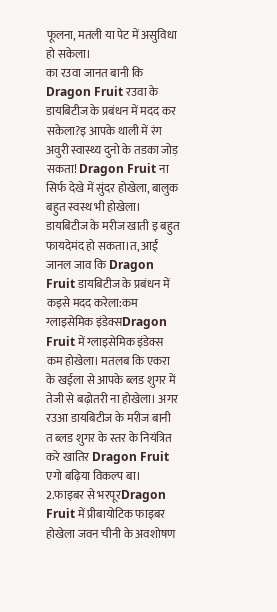फूलना, मतली या पेट में असुविधा हो सकेला।
का रउवा जानत बानी कि Dragon Fruit रउवा के डायबिटीज के प्रबंधन में मदद कर सकेला?इ आपके थाली में रंग अवुरी स्वास्थ्य दुनो के तडका जोड़ सकता! Dragon Fruit ना सिर्फ देखे में सुंदर होखेला, बालुक बहुत स्वस्थ भी होखेला। डायबिटीज के मरीज खाती इ बहुत फायदेमंद हो सकता।त, आईं जानल जाव कि Dragon Fruit डायबिटीज के प्रबंधन में कइसे मदद करेला:कम ग्लाइसेमिक इंडेक्सDragon Fruit में ग्लाइसेमिक इंडेक्स कम होखेला। मतलब कि एकरा के खईला से आपके ब्लड शुगर में तेजी से बढ़ोतरी ना होखेला। अगर रउआ डायबिटीज के मरीज बानी त ब्लड शुगर के स्तर के नियंत्रित करे खातिर Dragon Fruit एगो बढ़िया विकल्प बा। 2.फाइबर से भरपूरDragon Fruit में प्रीबायोटिक फाइबर होखेला जवन चीनी के अवशोषण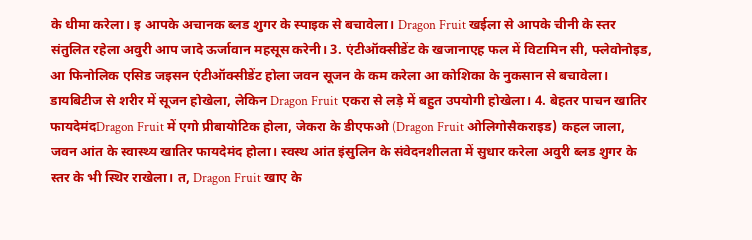के धीमा करेला। इ आपके अचानक ब्लड शुगर के स्पाइक से बचावेला। Dragon Fruit खईला से आपके चीनी के स्तर संतुलित रहेला अवुरी आप जादे ऊर्जावान महसूस करेनी। 3. एंटीऑक्सीडेंट के खजानाएह फल में विटामिन सी, फ्लेवोनोइड, आ फिनोलिक एसिड जइसन एंटीऑक्सीडेंट होला जवन सूजन के कम करेला आ कोशिका के नुकसान से बचावेला। डायबिटीज से शरीर में सूजन होखेला, लेकिन Dragon Fruit एकरा से लड़े में बहुत उपयोगी होखेला। 4. बेहतर पाचन खातिर फायदेमंदDragon Fruit में एगो प्रीबायोटिक होला, जेकरा के डीएफओ (Dragon Fruit ओलिगोसैकराइड) कहल जाला, जवन आंत के स्वास्थ्य खातिर फायदेमंद होला। स्वस्थ आंत इंसुलिन के संवेदनशीलता में सुधार करेला अवुरी ब्लड शुगर के स्तर के भी स्थिर राखेला। त, Dragon Fruit खाए के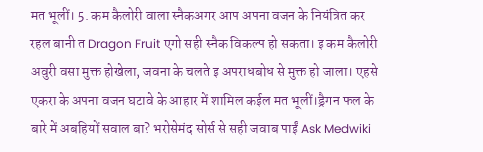मत भूलीं। 5. कम कैलोरी वाला स्नैकअगर आप अपना वजन के नियंत्रित कर रहल बानी त Dragon Fruit एगो सही स्नैक विकल्प हो सकता। इ कम कैलोरी अवुरी वसा मुक्त होखेला, जवना के चलते इ अपराधबोध से मुक्त हो जाला। एहसे एकरा के अपना वजन घटावे के आहार में शामिल कईल मत भूलीं।ड्रैगन फल के बारे में अबहियों सवाल बा? भरोसेमंद सोर्स से सही जवाब पाईं Ask Medwiki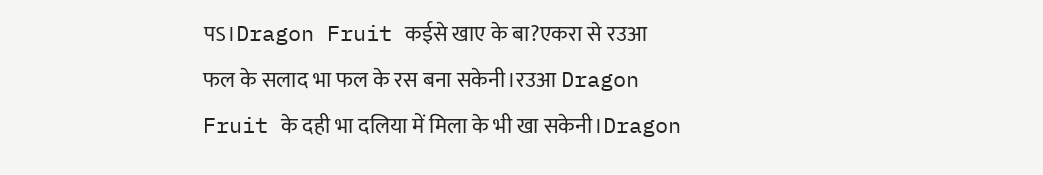पऽ।Dragon Fruit कईसे खाए के बा?एकरा से रउआ फल के सलाद भा फल के रस बना सकेनी।रउआ Dragon Fruit के दही भा दलिया में मिला के भी खा सकेनी।Dragon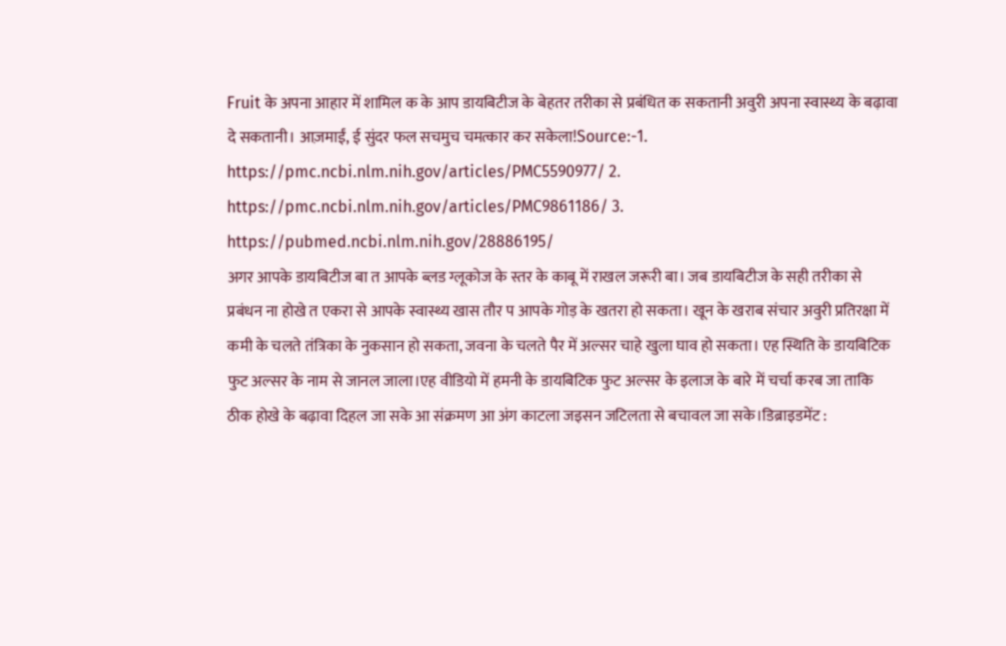Fruit के अपना आहार में शामिल क के आप डायबिटीज के बेहतर तरीका से प्रबंधित क सकतानी अवुरी अपना स्वास्थ्य के बढ़ावा दे सकतानी। आज़माईं, ई सुंदर फल सचमुच चमत्कार कर सकेला!Source:-1. https://pmc.ncbi.nlm.nih.gov/articles/PMC5590977/ 2. https://pmc.ncbi.nlm.nih.gov/articles/PMC9861186/ 3. https://pubmed.ncbi.nlm.nih.gov/28886195/
अगर आपके डायबिटीज बा त आपके ब्लड ग्लूकोज के स्तर के काबू में राखल जरूरी बा। जब डायबिटीज के सही तरीका से प्रबंधन ना होखे त एकरा से आपके स्वास्थ्य खास तौर प आपके गोड़ के खतरा हो सकता। खून के खराब संचार अवुरी प्रतिरक्षा में कमी के चलते तंत्रिका के नुकसान हो सकता, जवना के चलते पैर में अल्सर चाहे खुला घाव हो सकता। एह स्थिति के डायबिटिक फुट अल्सर के नाम से जानल जाला।एह वीडियो में हमनी के डायबिटिक फुट अल्सर के इलाज के बारे में चर्चा करब जा ताकि ठीक होखे के बढ़ावा दिहल जा सके आ संक्रमण आ अंग काटला जइसन जटिलता से बचावल जा सके।डिब्राइडमेंट :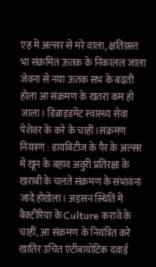एह में अल्सर से मरे वाला, क्षतिग्रस्त भा संक्रमित ऊतक के निकालल जाला जेवना से नया ऊतक सभ के बढ़ती होला आ संक्रमण के खतरा कम हो जाला। डिब्राइडमेंट स्वास्थ्य सेवा पेशेवर के करे के चाहीं।संक्रमण नियंत्रण : डायबिटीज के पैर के अल्सर में खून के बहाव अवुरी प्रतिरक्षा के खराबी के चलते संक्रमण के संभावना जादे होखेला। अइसन स्थिति में बैक्टीरिया के Culture करावे के चाहीं, आ संक्रमण के नियंत्रित करे खातिर उचित एंटीबायोटिक दवाई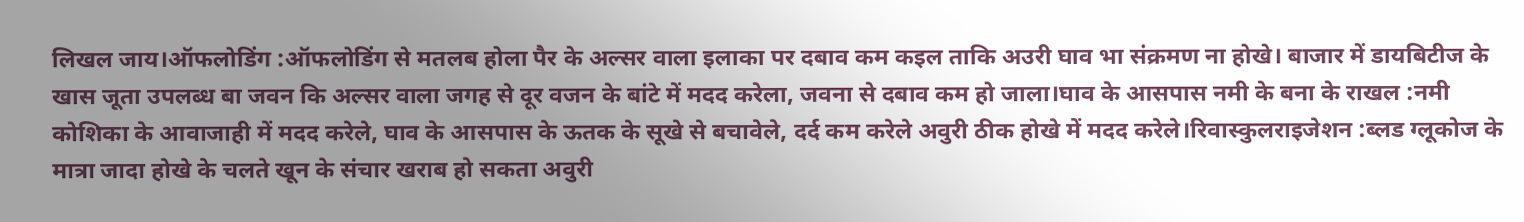लिखल जाय।ऑफलोडिंग :ऑफलोडिंग से मतलब होला पैर के अल्सर वाला इलाका पर दबाव कम कइल ताकि अउरी घाव भा संक्रमण ना होखे। बाजार में डायबिटीज के खास जूता उपलब्ध बा जवन कि अल्सर वाला जगह से दूर वजन के बांटे में मदद करेला, जवना से दबाव कम हो जाला।घाव के आसपास नमी के बना के राखल :नमी कोशिका के आवाजाही में मदद करेले, घाव के आसपास के ऊतक के सूखे से बचावेले, दर्द कम करेले अवुरी ठीक होखे में मदद करेले।रिवास्कुलराइजेशन :ब्लड ग्लूकोज के मात्रा जादा होखे के चलते खून के संचार खराब हो सकता अवुरी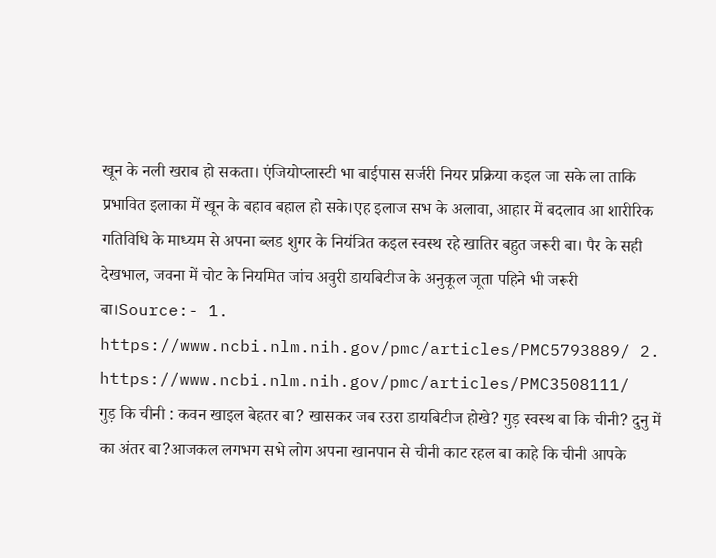खून के नली खराब हो सकता। एंजियोप्लास्टी भा बाईपास सर्जरी नियर प्रक्रिया कइल जा सके ला ताकि प्रभावित इलाका में खून के बहाव बहाल हो सके।एह इलाज सभ के अलावा, आहार में बदलाव आ शारीरिक गतिविधि के माध्यम से अपना ब्लड शुगर के नियंत्रित कइल स्वस्थ रहे खातिर बहुत जरूरी बा। पैर के सही देखभाल, जवना में चोट के नियमित जांच अवुरी डायबिटीज के अनुकूल जूता पहिने भी जरूरी बा।Source:- 1. https://www.ncbi.nlm.nih.gov/pmc/articles/PMC5793889/ 2. https://www.ncbi.nlm.nih.gov/pmc/articles/PMC3508111/
गुड़ कि चीनी : कवन खाइल बेहतर बा? खासकर जब रउरा डायबिटीज होखे? गुड़ स्वस्थ बा कि चीनी? दुनु में का अंतर बा?आजकल लगभग सभे लोग अपना खानपान से चीनी काट रहल बा काहे कि चीनी आपके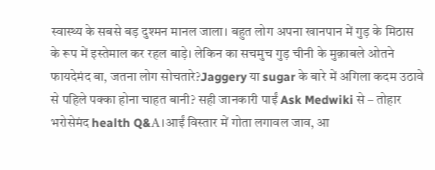स्वास्थ्य के सबसे बड़ दुश्मन मानल जाला। बहुत लोग अपना खानपान में गुड़ के मिठास के रूप में इस्तेमाल कर रहल बाड़े। लेकिन का सचमुच गुड़ चीनी के मुक़ाबले ओतने फायदेमंद बा, जतना लोग सोचतारे?Jaggery या sugar के बारे में अगिला कदम उठावे से पहिले पक्का होना चाहत बानी? सही जानकारी पाईं Ask Medwiki से – तोहार भरोसेमंद health Q&A।आईं विस्तार में गोता लगावल जाव, आ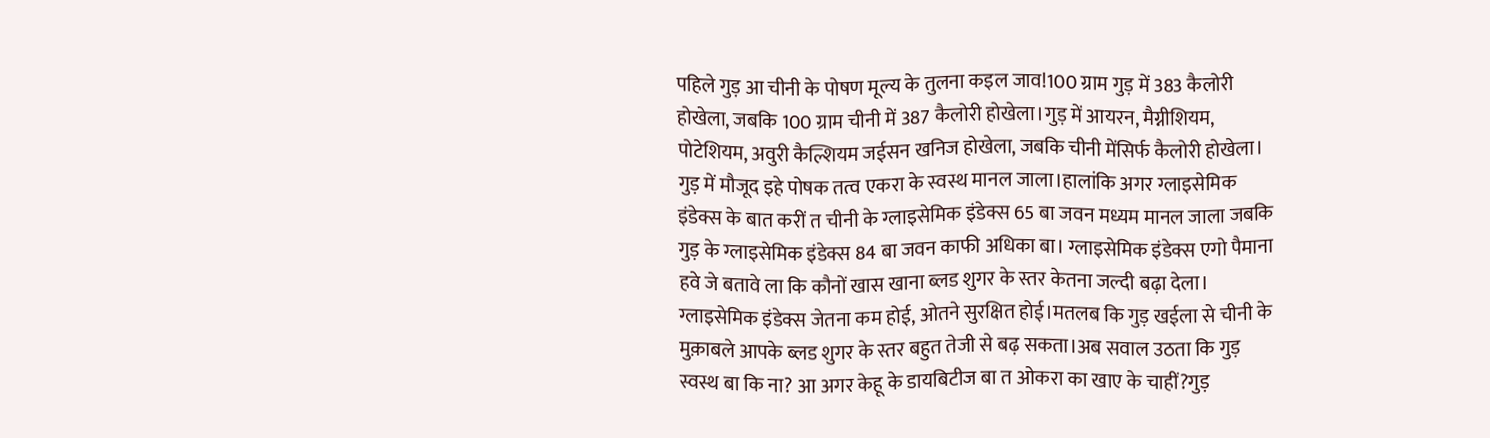पहिले गुड़ आ चीनी के पोषण मूल्य के तुलना कइल जाव!100 ग्राम गुड़ में 383 कैलोरी होखेला, जबकि 100 ग्राम चीनी में 387 कैलोरी होखेला।गुड़ में आयरन, मैग्नीशियम, पोटेशियम, अवुरी कैल्शियम जईसन खनिज होखेला, जबकि चीनी मेंसिर्फ कैलोरी होखेला। गुड़ में मौजूद इहे पोषक तत्व एकरा के स्वस्थ मानल जाला।हालांकि अगर ग्लाइसेमिक इंडेक्स के बात करीं त चीनी के ग्लाइसेमिक इंडेक्स 65 बा जवन मध्यम मानल जाला जबकि गुड़ के ग्लाइसेमिक इंडेक्स 84 बा जवन काफी अधिका बा। ग्लाइसेमिक इंडेक्स एगो पैमाना हवे जे बतावे ला कि कौनों खास खाना ब्लड शुगर के स्तर केतना जल्दी बढ़ा देला। ग्लाइसेमिक इंडेक्स जेतना कम होई, ओतने सुरक्षित होई।मतलब कि गुड़ खईला से चीनी के मुक़ाबले आपके ब्लड शुगर के स्तर बहुत तेजी से बढ़ सकता।अब सवाल उठता कि गुड़ स्वस्थ बा कि ना? आ अगर केहू के डायबिटीज बा त ओकरा का खाए के चाहीं?गुड़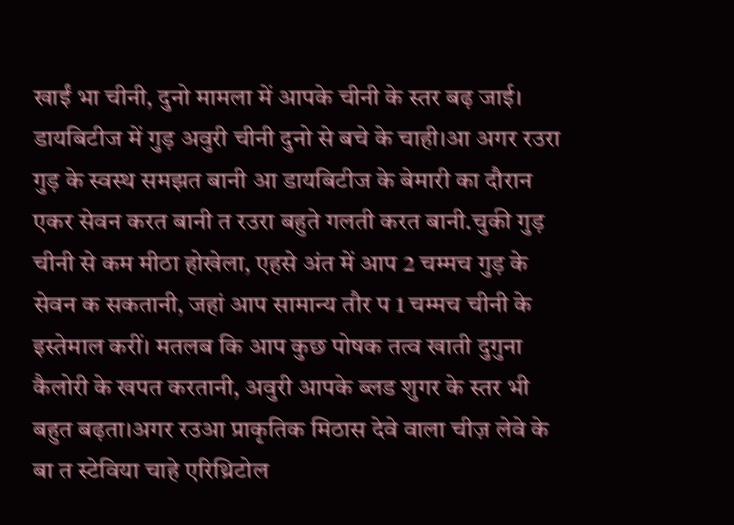खाईं भा चीनी, दुनो मामला में आपके चीनी के स्तर बढ़ जाई। डायबिटीज में गुड़ अवुरी चीनी दुनो से बचे के चाही।आ अगर रउरा गुड़ के स्वस्थ समझत बानी आ डायबिटीज के बेमारी का दौरान एकर सेवन करत बानी त रउरा बहुते गलती करत बानी.चुकी गुड़ चीनी से कम मीठा होखेला, एहसे अंत में आप 2 चम्मच गुड़ के सेवन क सकतानी, जहां आप सामान्य तौर प 1 चम्मच चीनी के इस्तेमाल करीं। मतलब कि आप कुछ पोषक तत्व खाती दुगुना कैलोरी के खपत करतानी, अवुरी आपके ब्लड शुगर के स्तर भी बहुत बढ़ता।अगर रउआ प्राकृतिक मिठास देवे वाला चीज़ लेवे के बा त स्टेविया चाहे एरिथ्रिटोल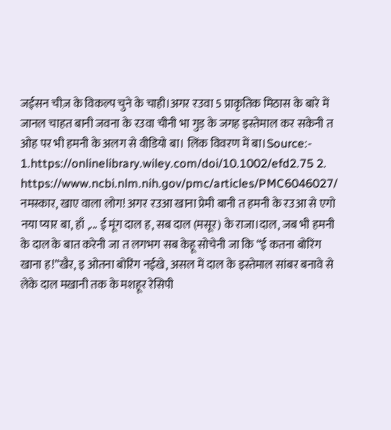जईसन चीज़ के विकल्प चुने के चाही।अगर रउवा 5 प्राकृतिक मिठास के बारे में जानल चाहत बानी जवना के रउवा चीनी भा गुड़ के जगह इस्तेमाल कर सकेनी त ओह पर भी हमनी के अलग से वीडियो बा। लिंक विवरण में बा।Source:- 1.https://onlinelibrary.wiley.com/doi/10.1002/efd2.75 2. https://www.ncbi.nlm.nih.gov/pmc/articles/PMC6046027/
नमस्कार, खाए वाला लोग! अगर रउआ खाना प्रेमी बानी त हमनी के रउआ से एगो नया प्यार बा, हाँ ,... ई मूंग दाल ह, सब दाल (मसूर) के राजा।दाल, जब भी हमनी के दाल के बात करेनी जा त लगभग सब केहू सोचेनी जा कि “ई कतना बोरिंग खाना ह!”खैर, इ ओतना बोरिंग नईखे, असल में दाल के इस्तेमाल सांबर बनावे से लेके दाल मखानी तक के मशहूर रेसिपी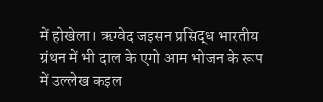में होखेला। ऋग्वेद जइसन प्रसिद्ध भारतीय ग्रंथन में भी दाल के एगो आम भोजन के रूप में उल्लेख कइल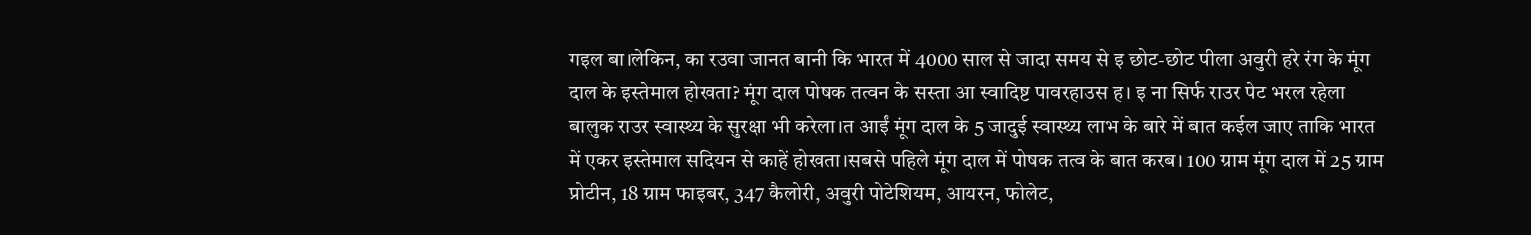गइल बा।लेकिन, का रउवा जानत बानी कि भारत में 4000 साल से जादा समय से इ छोट-छोट पीला अवुरी हरे रंग के मूंग दाल के इस्तेमाल होखता? मूंग दाल पोषक तत्वन के सस्ता आ स्वादिष्ट पावरहाउस ह। इ ना सिर्फ राउर पेट भरल रहेला बालुक राउर स्वास्थ्य के सुरक्षा भी करेला।त आईं मूंग दाल के 5 जादुई स्वास्थ्य लाभ के बारे में बात कईल जाए ताकि भारत में एकर इस्तेमाल सदियन से काहें होखता।सबसे पहिले मूंग दाल में पोषक तत्व के बात करब। 100 ग्राम मूंग दाल में 25 ग्राम प्रोटीन, 18 ग्राम फाइबर, 347 कैलोरी, अवुरी पोटेशियम, आयरन, फोलेट,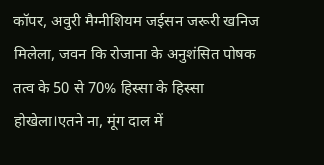कॉपर, अवुरी मैग्नीशियम जईसन जरूरी खनिज मिलेला, जवन कि रोजाना के अनुशंसित पोषक तत्व के 50 से 70% हिस्सा के हिस्सा होखेला।एतने ना, मूंग दाल में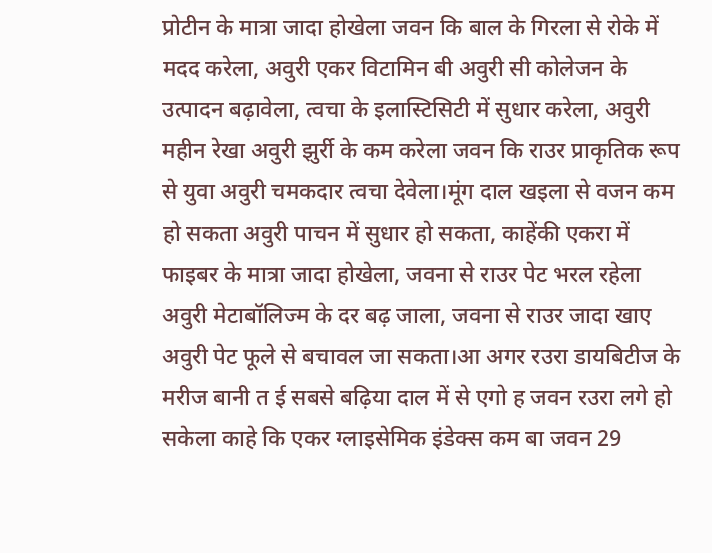प्रोटीन के मात्रा जादा होखेला जवन कि बाल के गिरला से रोके में मदद करेला, अवुरी एकर विटामिन बी अवुरी सी कोलेजन के उत्पादन बढ़ावेला, त्वचा के इलास्टिसिटी में सुधार करेला, अवुरी महीन रेखा अवुरी झुर्री के कम करेला जवन कि राउर प्राकृतिक रूप से युवा अवुरी चमकदार त्वचा देवेला।मूंग दाल खइला से वजन कम हो सकता अवुरी पाचन में सुधार हो सकता, काहेंकी एकरा में फाइबर के मात्रा जादा होखेला, जवना से राउर पेट भरल रहेला अवुरी मेटाबॉलिज्म के दर बढ़ जाला, जवना से राउर जादा खाए अवुरी पेट फूले से बचावल जा सकता।आ अगर रउरा डायबिटीज के मरीज बानी त ई सबसे बढ़िया दाल में से एगो ह जवन रउरा लगे हो सकेला काहे कि एकर ग्लाइसेमिक इंडेक्स कम बा जवन 29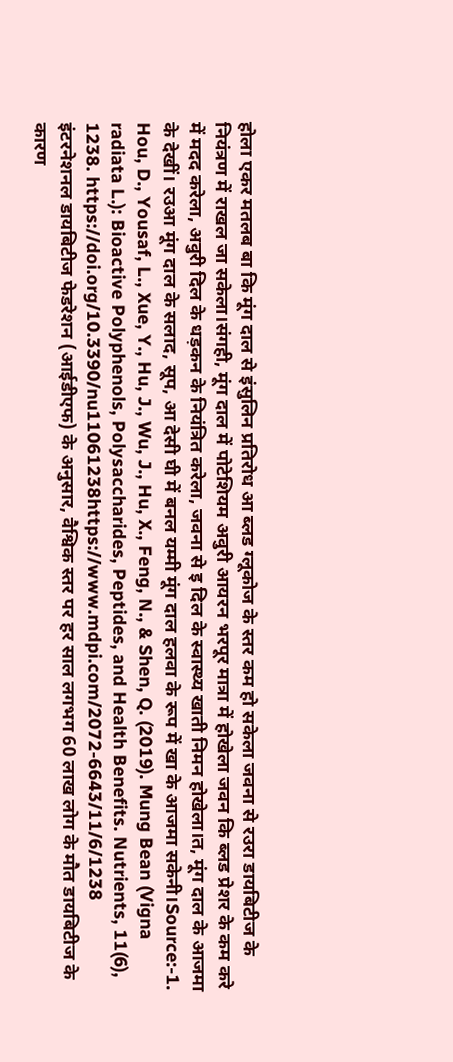होला एकर मतलब बा कि मूंग दाल से इंसुलिन प्रतिरोध आ ब्लड ग्लूकोज के स्तर कम हो सकेला जवना से रउरा डायबिटीज के नियंत्रण में राखल जा सकेला।संगही, मूंग दाल में पोटेशियम अवुरी आयरन भरपूर मात्रा में होखेला जवन कि ब्लड प्रेशर के कम करे में मदद करेला, अवुरी दिल के धड़कन के नियंत्रित करेला, जवना से इ दिल के स्वास्थ्य खाती निमन होखेला।त, मूंग दाल के आजमा के देखीं। रउआ मूंग दाल के सलाद, सूप, आ देसी घी में बनल यम्मी मूंग दाल हलवा के रूप में खा के आजमा सकेनी।Source:-1. Hou, D., Yousaf, L., Xue, Y., Hu, J., Wu, J., Hu, X., Feng, N., & Shen, Q. (2019). Mung Bean (Vigna radiata L.): Bioactive Polyphenols, Polysaccharides, Peptides, and Health Benefits. Nutrients, 11(6), 1238. https://doi.org/10.3390/nu11061238https://www.mdpi.com/2072-6643/11/6/1238
इंटरनेशनल डायबिटीज फेडरेशन (आईडीएफ) के अनुसार, वैश्विक स्तर पर हर साल लगभग 60 लाख लोग के मौत डायबिटीज के कारण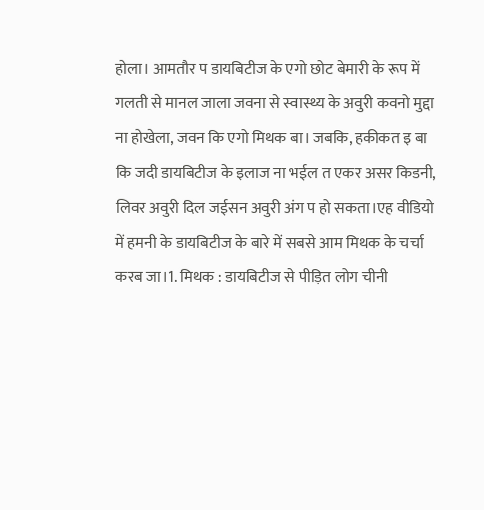होला। आमतौर प डायबिटीज के एगो छोट बेमारी के रूप में गलती से मानल जाला जवना से स्वास्थ्य के अवुरी कवनो मुद्दा ना होखेला, जवन कि एगो मिथक बा। जबकि, हकीकत इ बा कि जदी डायबिटीज के इलाज ना भईल त एकर असर किडनी, लिवर अवुरी दिल जईसन अवुरी अंग प हो सकता।एह वीडियो में हमनी के डायबिटीज के बारे में सबसे आम मिथक के चर्चा करब जा।1. मिथक : डायबिटीज से पीड़ित लोग चीनी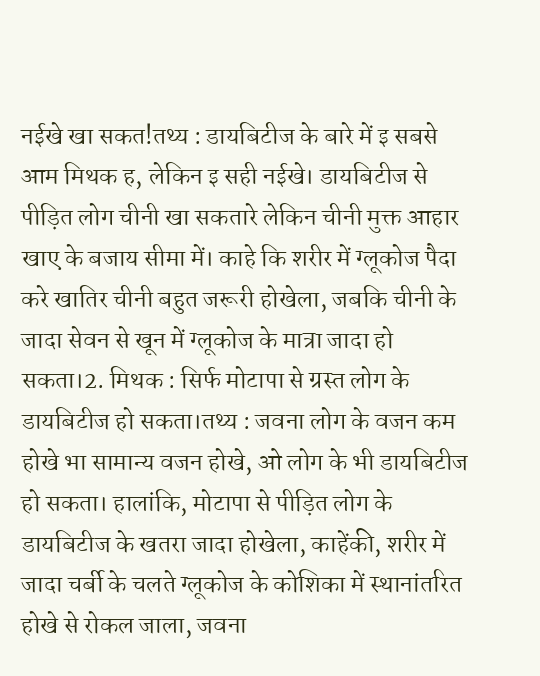नईखे खा सकत!तथ्य : डायबिटीज के बारे में इ सबसे आम मिथक ह, लेकिन इ सही नईखे। डायबिटीज से पीड़ित लोग चीनी खा सकतारे लेकिन चीनी मुक्त आहार खाए के बजाय सीमा में। काहे कि शरीर में ग्लूकोज पैदा करे खातिर चीनी बहुत जरूरी होखेला, जबकि चीनी के जादा सेवन से खून में ग्लूकोज के मात्रा जादा हो सकता।2. मिथक : सिर्फ मोटापा से ग्रस्त लोग के डायबिटीज हो सकता।तथ्य : जवना लोग के वजन कम होखे भा सामान्य वजन होखे, ओ लोग के भी डायबिटीज हो सकता। हालांकि, मोटापा से पीड़ित लोग के डायबिटीज के खतरा जादा होखेला, काहेंकी, शरीर में जादा चर्बी के चलते ग्लूकोज के कोशिका में स्थानांतरित होखे से रोकल जाला, जवना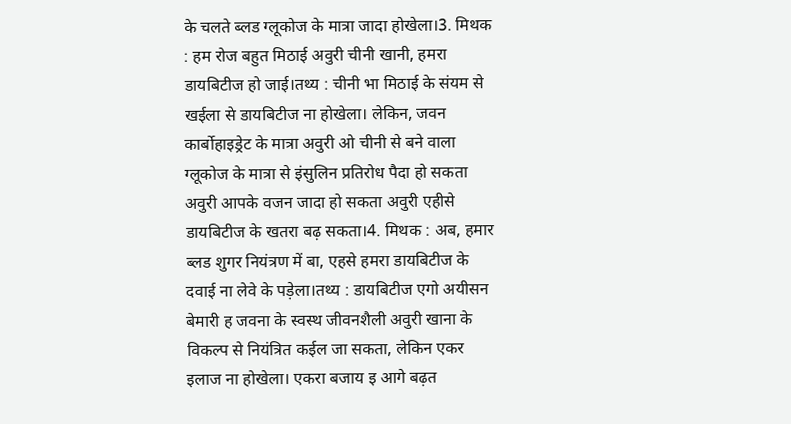के चलते ब्लड ग्लूकोज के मात्रा जादा होखेला।3. मिथक : हम रोज बहुत मिठाई अवुरी चीनी खानी, हमरा डायबिटीज हो जाई।तथ्य : चीनी भा मिठाई के संयम से खईला से डायबिटीज ना होखेला। लेकिन, जवन कार्बोहाइड्रेट के मात्रा अवुरी ओ चीनी से बने वाला ग्लूकोज के मात्रा से इंसुलिन प्रतिरोध पैदा हो सकता अवुरी आपके वजन जादा हो सकता अवुरी एहीसे डायबिटीज के खतरा बढ़ सकता।4. मिथक : अब, हमार ब्लड शुगर नियंत्रण में बा, एहसे हमरा डायबिटीज के दवाई ना लेवे के पड़ेला।तथ्य : डायबिटीज एगो अयीसन बेमारी ह जवना के स्वस्थ जीवनशैली अवुरी खाना के विकल्प से नियंत्रित कईल जा सकता, लेकिन एकर इलाज ना होखेला। एकरा बजाय इ आगे बढ़त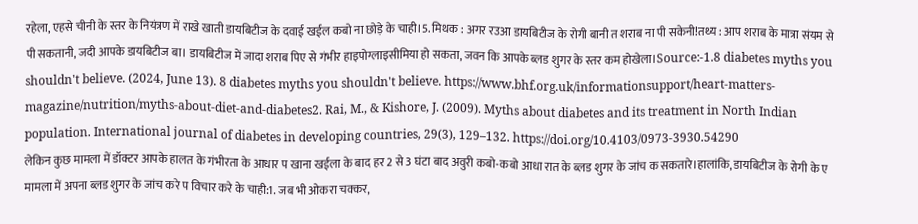रहेला, एहसे चीनी के स्तर के नियंत्रण में राखे खाती डायबिटीज के दवाई खईल कबो ना छोड़े के चाही।5. मिथक : अगर रउआ डायबिटीज के रोगी बानी त शराब ना पी सकेनी!तथ्य : आप शराब के मात्रा संयम से पी सकतानी, जदी आपके डायबिटीज बा। डायबिटीज में जादा शराब पिए से गंभीर हाइपोग्लाइसीमिया हो सकता, जवन कि आपके ब्लड शुगर के स्तर कम होखेला।Source:-1.8 diabetes myths you shouldn't believe. (2024, June 13). 8 diabetes myths you shouldn't believe. https://www.bhf.org.uk/informationsupport/heart-matters-magazine/nutrition/myths-about-diet-and-diabetes2. Rai, M., & Kishore, J. (2009). Myths about diabetes and its treatment in North Indian population. International journal of diabetes in developing countries, 29(3), 129–132. https://doi.org/10.4103/0973-3930.54290
लेकिन कुछ मामला में डॉक्टर आपके हालत के गंभीरता के आधार प खाना खईला के बाद हर 2 से 3 घंटा बाद अवुरी कबो-कबो आधा रात के ब्लड शुगर के जांच क सकतारे।हालांकि, डायबिटीज के रोगी के ए मामला में अपना ब्लड शुगर के जांच करे प विचार करे के चाही:1. जब भी ओकरा चक्कर,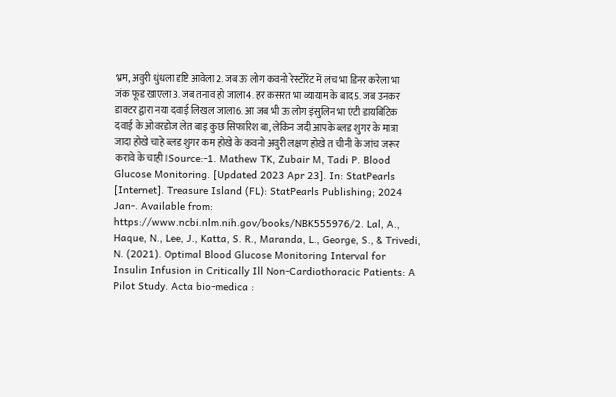भ्रम, अवुरी धुंधला दृष्टि आवेला2. जब ऊ लोग कवनो रेस्टोरेंट में लंच भा डिनर करेला भा जंक फूड खाएला3. जब तनाव हो जाला4. हर कसरत भा व्यायाम के बाद5. जब उनकर डाक्टर द्वारा नया दवाई लिखल जाला6. आ जब भी ऊ लोग इंसुलिन भा एंटी डायबिटिक दवाई के ओवरडोज लेत बाइ कुछ सिफारिश बा, लेकिन जदी आपके ब्लड शुगर के मात्रा जादा होखे चाहे ब्लड शुगर कम होखे के कवनो अवुरी लक्षण होखे त चीनी के जांच जरूर करावे के चाही।Source:-1. Mathew TK, Zubair M, Tadi P. Blood Glucose Monitoring. [Updated 2023 Apr 23]. In: StatPearls [Internet]. Treasure Island (FL): StatPearls Publishing; 2024 Jan-. Available from: https://www.ncbi.nlm.nih.gov/books/NBK555976/2. Lal, A., Haque, N., Lee, J., Katta, S. R., Maranda, L., George, S., & Trivedi, N. (2021). Optimal Blood Glucose Monitoring Interval for Insulin Infusion in Critically Ill Non-Cardiothoracic Patients: A Pilot Study. Acta bio-medica :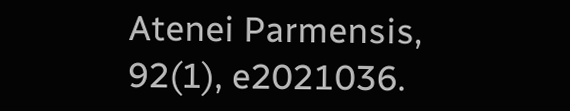Atenei Parmensis, 92(1), e2021036.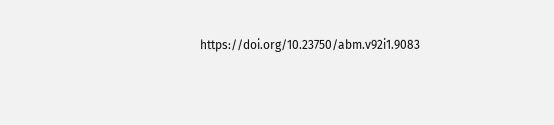https://doi.org/10.23750/abm.v92i1.9083